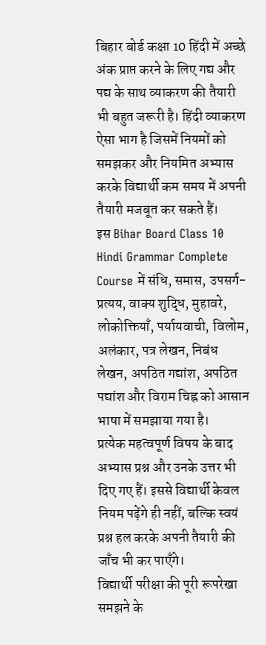बिहार बोर्ड कक्षा 10 हिंदी में अच्छे अंक प्राप्त करने के लिए गद्य और पद्य के साथ व्याकरण की तैयारी भी बहुत जरूरी है। हिंदी व्याकरण ऐसा भाग है जिसमें नियमों को समझकर और नियमित अभ्यास करके विद्यार्थी कम समय में अपनी तैयारी मजबूत कर सकते हैं।
इस Bihar Board Class 10 Hindi Grammar Complete Course में संधि, समास, उपसर्ग-प्रत्यय, वाक्य शुद्धि, मुहावरे, लोकोक्तियाँ, पर्यायवाची, विलोम, अलंकार, पत्र लेखन, निबंध लेखन, अपठित गद्यांश, अपठित पद्यांश और विराम चिह्न को आसान भाषा में समझाया गया है।
प्रत्येक महत्वपूर्ण विषय के बाद अभ्यास प्रश्न और उनके उत्तर भी दिए गए हैं। इससे विद्यार्थी केवल नियम पढ़ेंगे ही नहीं, बल्कि स्वयं प्रश्न हल करके अपनी तैयारी की जाँच भी कर पाएँगे।
विद्यार्थी परीक्षा की पूरी रूपरेखा समझने के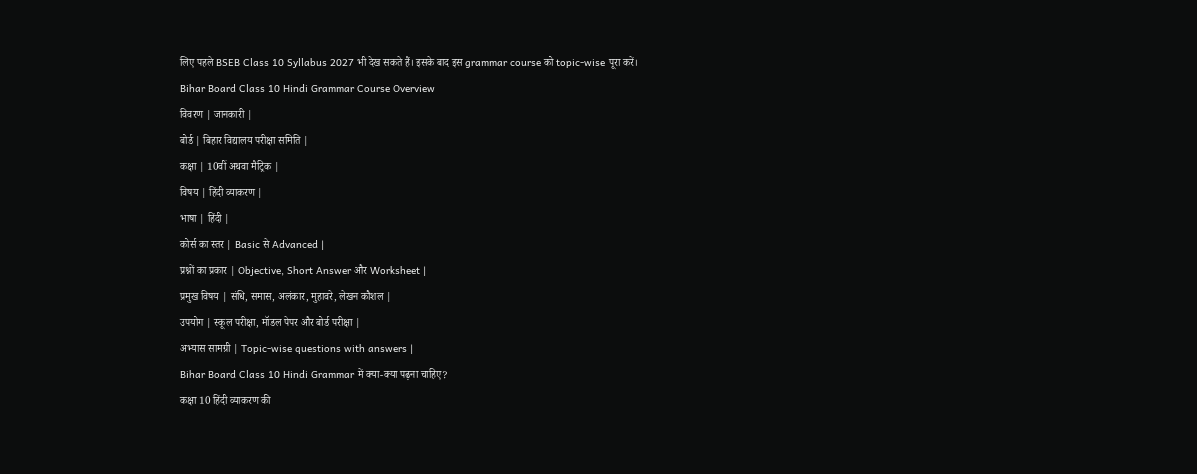लिए पहले BSEB Class 10 Syllabus 2027 भी देख सकते हैं। इसके बाद इस grammar course को topic-wise पूरा करें।
Bihar Board Class 10 Hindi Grammar Course Overview
विवरण | जानकारी |
बोर्ड | बिहार विद्यालय परीक्षा समिति |
कक्षा | 10वीं अथवा मैट्रिक |
विषय | हिंदी व्याकरण |
भाषा | हिंदी |
कोर्स का स्तर | Basic से Advanced |
प्रश्नों का प्रकार | Objective, Short Answer और Worksheet |
प्रमुख विषय | संधि, समास, अलंकार, मुहावरे, लेखन कौशल |
उपयोग | स्कूल परीक्षा, मॉडल पेपर और बोर्ड परीक्षा |
अभ्यास सामग्री | Topic-wise questions with answers |
Bihar Board Class 10 Hindi Grammar में क्या-क्या पढ़ना चाहिए?
कक्षा 10 हिंदी व्याकरण की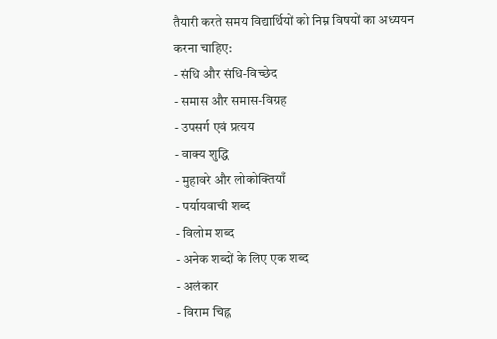तैयारी करते समय विद्यार्थियों को निम्न विषयों का अध्ययन करना चाहिए:
- संधि और संधि-विच्छेद
- समास और समास-विग्रह
- उपसर्ग एवं प्रत्यय
- वाक्य शुद्धि
- मुहावरे और लोकोक्तियाँ
- पर्यायवाची शब्द
- विलोम शब्द
- अनेक शब्दों के लिए एक शब्द
- अलंकार
- विराम चिह्न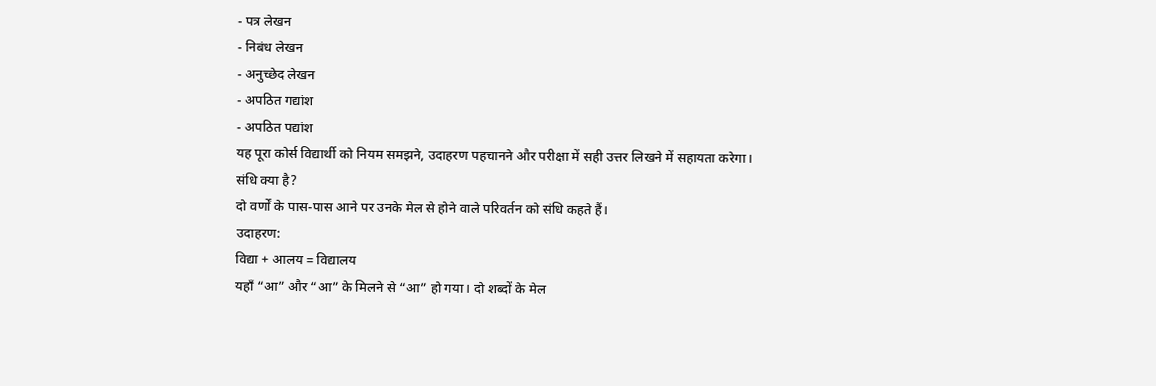- पत्र लेखन
- निबंध लेखन
- अनुच्छेद लेखन
- अपठित गद्यांश
- अपठित पद्यांश
यह पूरा कोर्स विद्यार्थी को नियम समझने, उदाहरण पहचानने और परीक्षा में सही उत्तर लिखने में सहायता करेगा।
संधि क्या है?
दो वर्णों के पास-पास आने पर उनके मेल से होने वाले परिवर्तन को संधि कहते हैं।
उदाहरण:
विद्या + आलय = विद्यालय
यहाँ “आ” और “आ” के मिलने से “आ” हो गया। दो शब्दों के मेल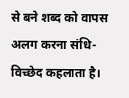से बने शब्द को वापस अलग करना संधि-विच्छेद कहलाता है।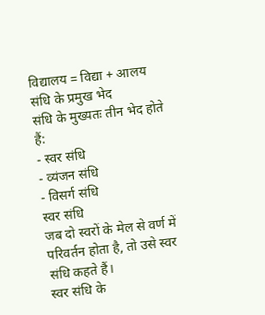विद्यालय = विद्या + आलय
संधि के प्रमुख भेद
संधि के मुख्यतः तीन भेद होते हैं:
- स्वर संधि
- व्यंजन संधि
- विसर्ग संधि
स्वर संधि
जब दो स्वरों के मेल से वर्ण में परिवर्तन होता है, तो उसे स्वर संधि कहते हैं।
स्वर संधि के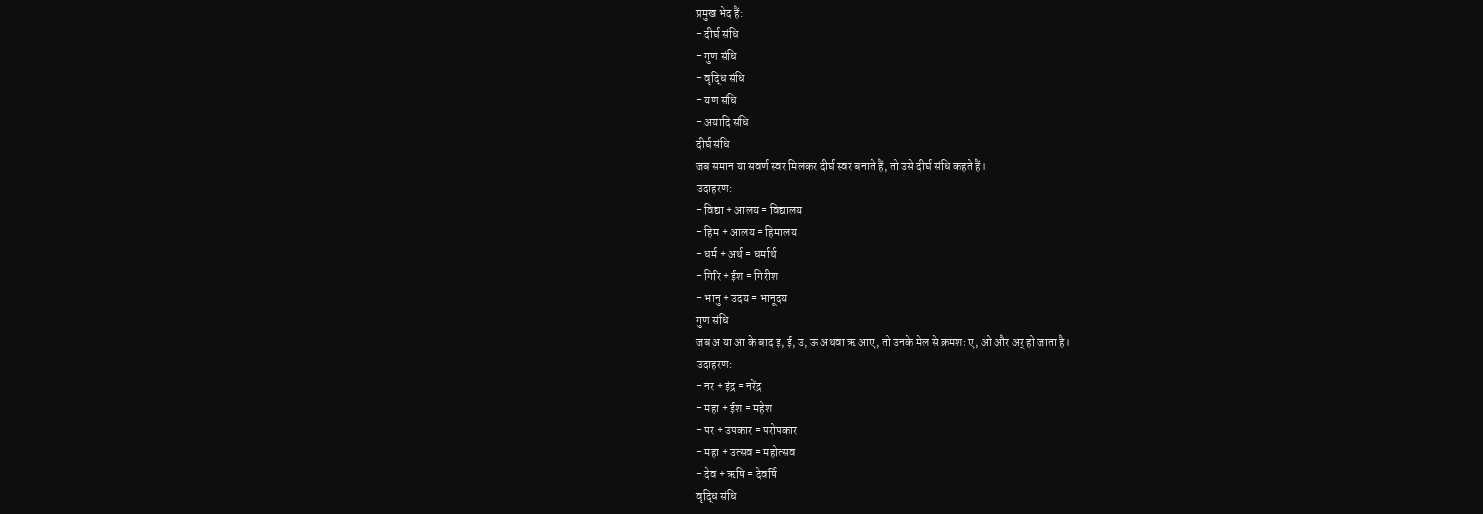प्रमुख भेद हैं:
- दीर्घ संधि
- गुण संधि
- वृद्धि संधि
- यण संधि
- अयादि संधि
दीर्घ संधि
जब समान या सवर्ण स्वर मिलकर दीर्घ स्वर बनाते हैं, तो उसे दीर्घ संधि कहते हैं।
उदाहरण:
- विद्या + आलय = विद्यालय
- हिम + आलय = हिमालय
- धर्म + अर्थ = धर्मार्थ
- गिरि + ईश = गिरीश
- भानु + उदय = भानूदय
गुण संधि
जब अ या आ के बाद इ, ई, उ, ऊ अथवा ऋ आए, तो उनके मेल से क्रमशः ए, ओ और अर् हो जाता है।
उदाहरण:
- नर + इंद्र = नरेंद्र
- महा + ईश = महेश
- पर + उपकार = परोपकार
- महा + उत्सव = महोत्सव
- देव + ऋषि = देवर्षि
वृद्धि संधि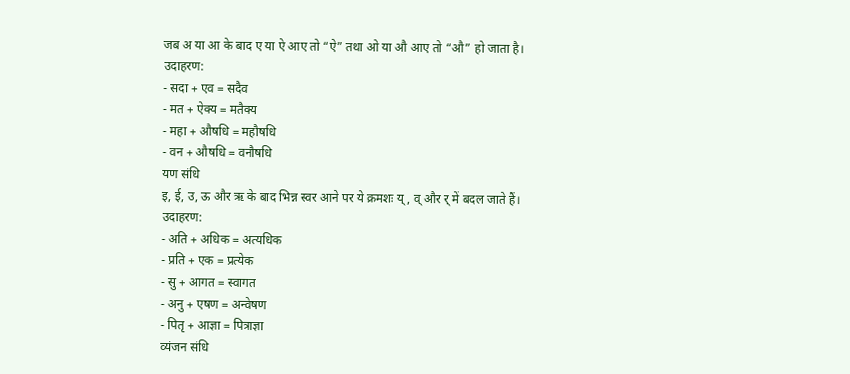जब अ या आ के बाद ए या ऐ आए तो “ऐ” तथा ओ या औ आए तो “औ” हो जाता है।
उदाहरण:
- सदा + एव = सदैव
- मत + ऐक्य = मतैक्य
- महा + औषधि = महौषधि
- वन + औषधि = वनौषधि
यण संधि
इ, ई, उ, ऊ और ऋ के बाद भिन्न स्वर आने पर ये क्रमशः य्, व् और र् में बदल जाते हैं।
उदाहरण:
- अति + अधिक = अत्यधिक
- प्रति + एक = प्रत्येक
- सु + आगत = स्वागत
- अनु + एषण = अन्वेषण
- पितृ + आज्ञा = पित्राज्ञा
व्यंजन संधि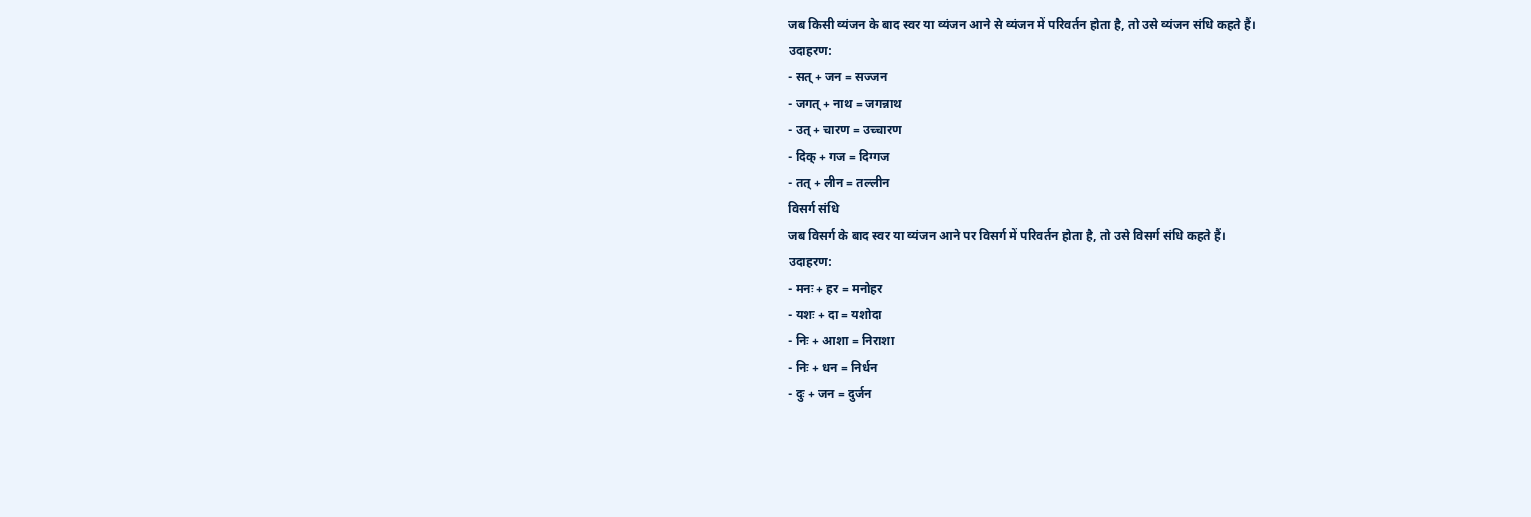जब किसी व्यंजन के बाद स्वर या व्यंजन आने से व्यंजन में परिवर्तन होता है, तो उसे व्यंजन संधि कहते हैं।
उदाहरण:
- सत् + जन = सज्जन
- जगत् + नाथ = जगन्नाथ
- उत् + चारण = उच्चारण
- दिक् + गज = दिग्गज
- तत् + लीन = तल्लीन
विसर्ग संधि
जब विसर्ग के बाद स्वर या व्यंजन आने पर विसर्ग में परिवर्तन होता है, तो उसे विसर्ग संधि कहते हैं।
उदाहरण:
- मनः + हर = मनोहर
- यशः + दा = यशोदा
- निः + आशा = निराशा
- निः + धन = निर्धन
- दुः + जन = दुर्जन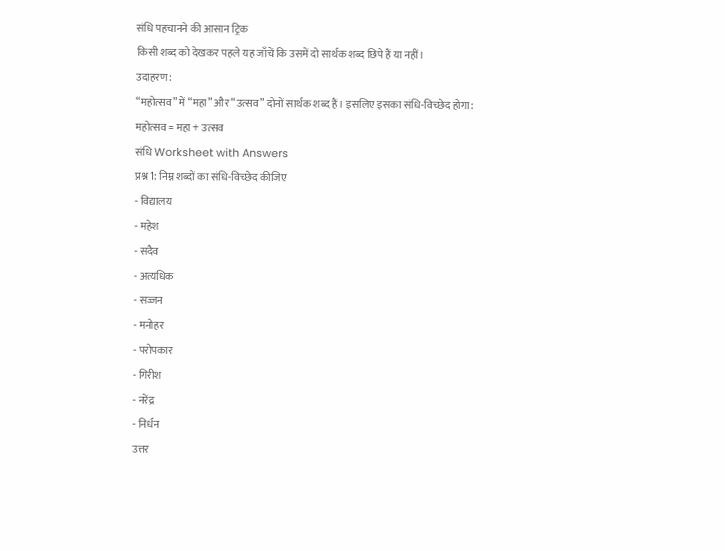संधि पहचानने की आसान ट्रिक
किसी शब्द को देखकर पहले यह जाँचें कि उसमें दो सार्थक शब्द छिपे हैं या नहीं।
उदाहरण:
“महोत्सव” में “महा” और “उत्सव” दोनों सार्थक शब्द हैं। इसलिए इसका संधि-विच्छेद होगा:
महोत्सव = महा + उत्सव
संधि Worksheet with Answers
प्रश्न 1: निम्न शब्दों का संधि-विच्छेद कीजिए
- विद्यालय
- महेश
- सदैव
- अत्यधिक
- सज्जन
- मनोहर
- परोपकार
- गिरीश
- नरेंद्र
- निर्धन
उत्तर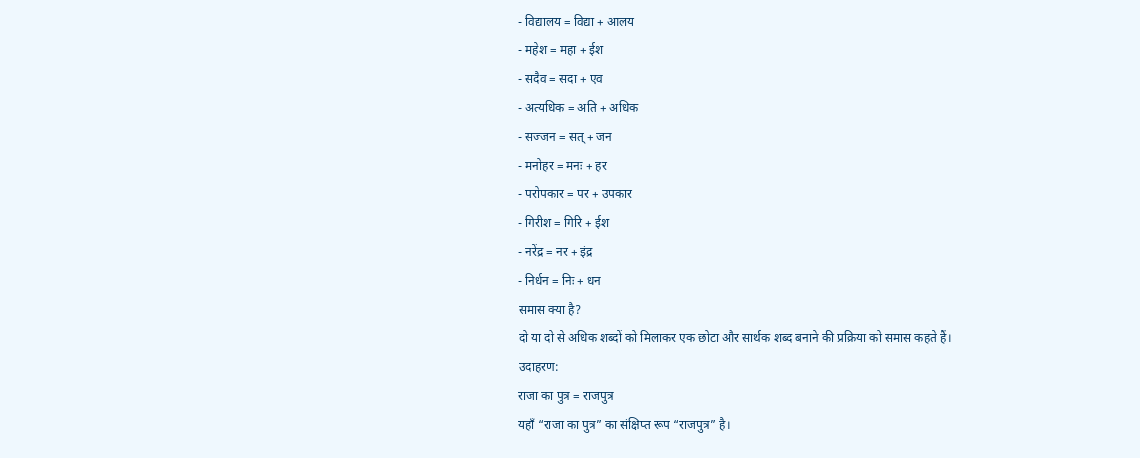- विद्यालय = विद्या + आलय
- महेश = महा + ईश
- सदैव = सदा + एव
- अत्यधिक = अति + अधिक
- सज्जन = सत् + जन
- मनोहर = मनः + हर
- परोपकार = पर + उपकार
- गिरीश = गिरि + ईश
- नरेंद्र = नर + इंद्र
- निर्धन = निः + धन
समास क्या है?
दो या दो से अधिक शब्दों को मिलाकर एक छोटा और सार्थक शब्द बनाने की प्रक्रिया को समास कहते हैं।
उदाहरण:
राजा का पुत्र = राजपुत्र
यहाँ “राजा का पुत्र” का संक्षिप्त रूप “राजपुत्र” है।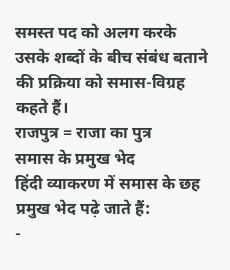समस्त पद को अलग करके उसके शब्दों के बीच संबंध बताने की प्रक्रिया को समास-विग्रह कहते हैं।
राजपुत्र = राजा का पुत्र
समास के प्रमुख भेद
हिंदी व्याकरण में समास के छह प्रमुख भेद पढ़े जाते हैं:
-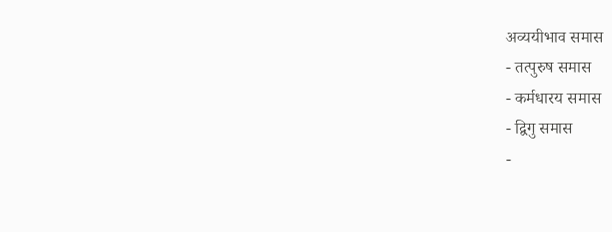अव्ययीभाव समास
- तत्पुरुष समास
- कर्मधारय समास
- द्विगु समास
-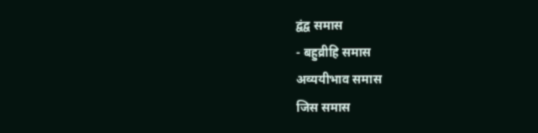द्वंद्व समास
- बहुव्रीहि समास
अव्ययीभाव समास
जिस समास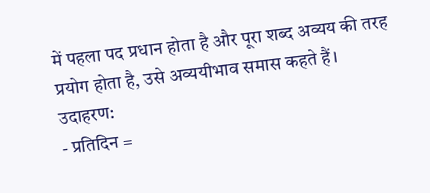में पहला पद प्रधान होता है और पूरा शब्द अव्यय की तरह प्रयोग होता है, उसे अव्ययीभाव समास कहते हैं।
उदाहरण:
- प्रतिदिन =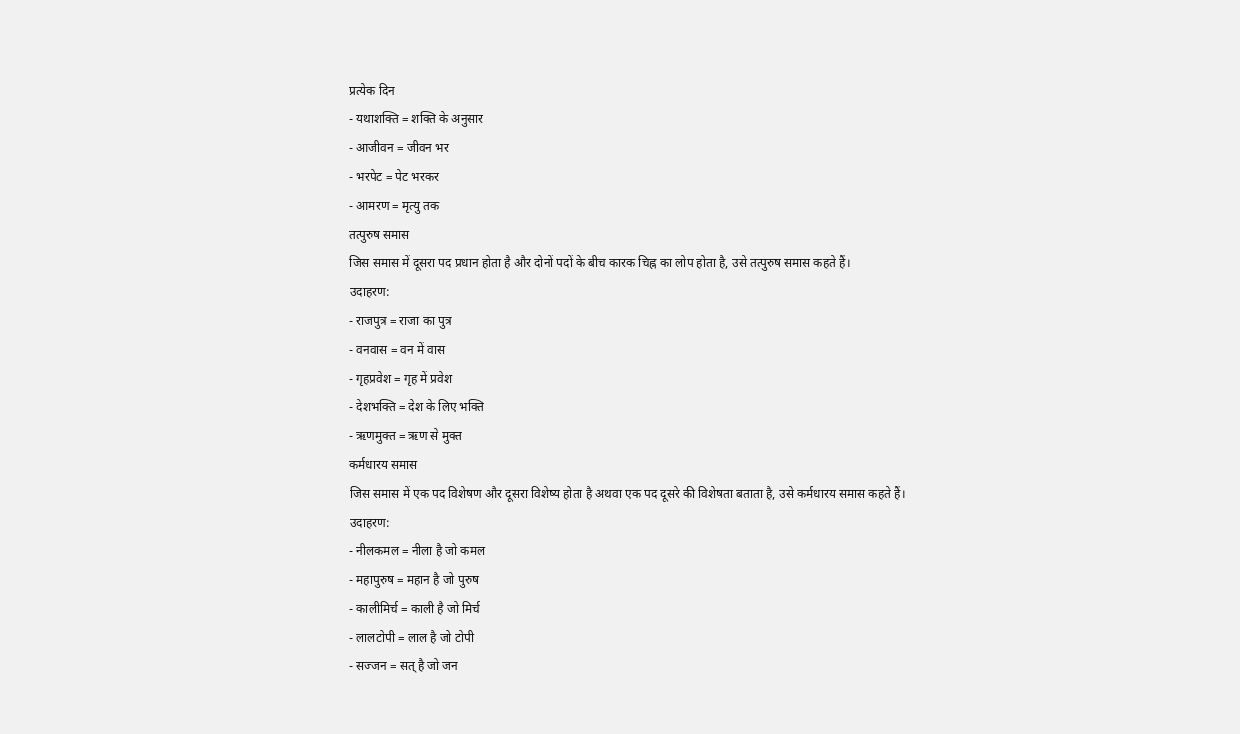प्रत्येक दिन
- यथाशक्ति = शक्ति के अनुसार
- आजीवन = जीवन भर
- भरपेट = पेट भरकर
- आमरण = मृत्यु तक
तत्पुरुष समास
जिस समास में दूसरा पद प्रधान होता है और दोनों पदों के बीच कारक चिह्न का लोप होता है, उसे तत्पुरुष समास कहते हैं।
उदाहरण:
- राजपुत्र = राजा का पुत्र
- वनवास = वन में वास
- गृहप्रवेश = गृह में प्रवेश
- देशभक्ति = देश के लिए भक्ति
- ऋणमुक्त = ऋण से मुक्त
कर्मधारय समास
जिस समास में एक पद विशेषण और दूसरा विशेष्य होता है अथवा एक पद दूसरे की विशेषता बताता है, उसे कर्मधारय समास कहते हैं।
उदाहरण:
- नीलकमल = नीला है जो कमल
- महापुरुष = महान है जो पुरुष
- कालीमिर्च = काली है जो मिर्च
- लालटोपी = लाल है जो टोपी
- सज्जन = सत् है जो जन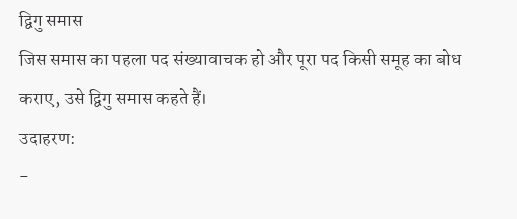द्विगु समास
जिस समास का पहला पद संख्यावाचक हो और पूरा पद किसी समूह का बोध कराए, उसे द्विगु समास कहते हैं।
उदाहरण:
-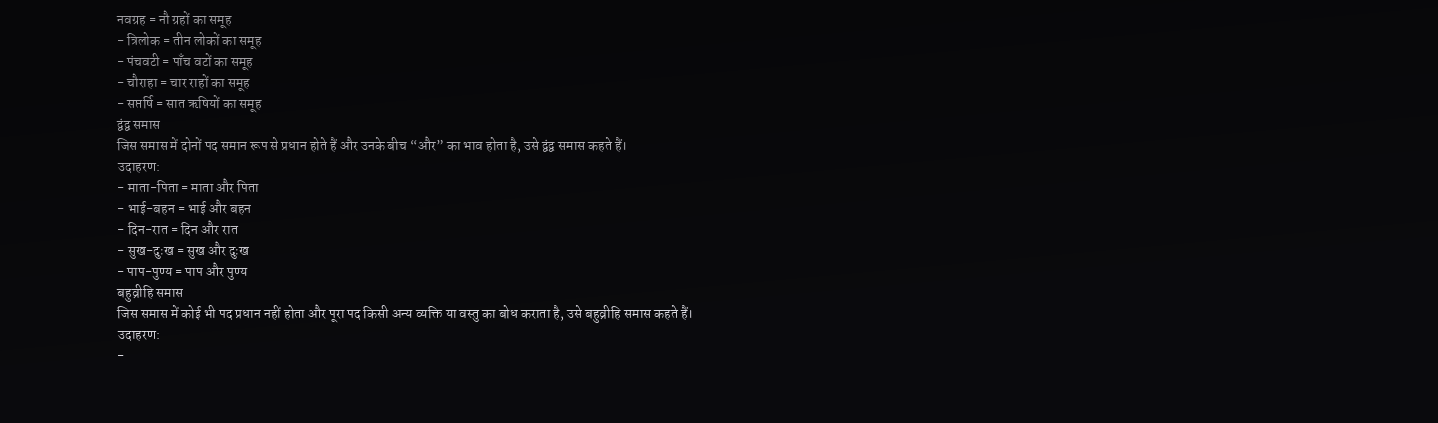नवग्रह = नौ ग्रहों का समूह
- त्रिलोक = तीन लोकों का समूह
- पंचवटी = पाँच वटों का समूह
- चौराहा = चार राहों का समूह
- सप्तर्षि = सात ऋषियों का समूह
द्वंद्व समास
जिस समास में दोनों पद समान रूप से प्रधान होते हैं और उनके बीच “और” का भाव होता है, उसे द्वंद्व समास कहते हैं।
उदाहरण:
- माता-पिता = माता और पिता
- भाई-बहन = भाई और बहन
- दिन-रात = दिन और रात
- सुख-दुःख = सुख और दुःख
- पाप-पुण्य = पाप और पुण्य
बहुव्रीहि समास
जिस समास में कोई भी पद प्रधान नहीं होता और पूरा पद किसी अन्य व्यक्ति या वस्तु का बोध कराता है, उसे बहुव्रीहि समास कहते हैं।
उदाहरण:
-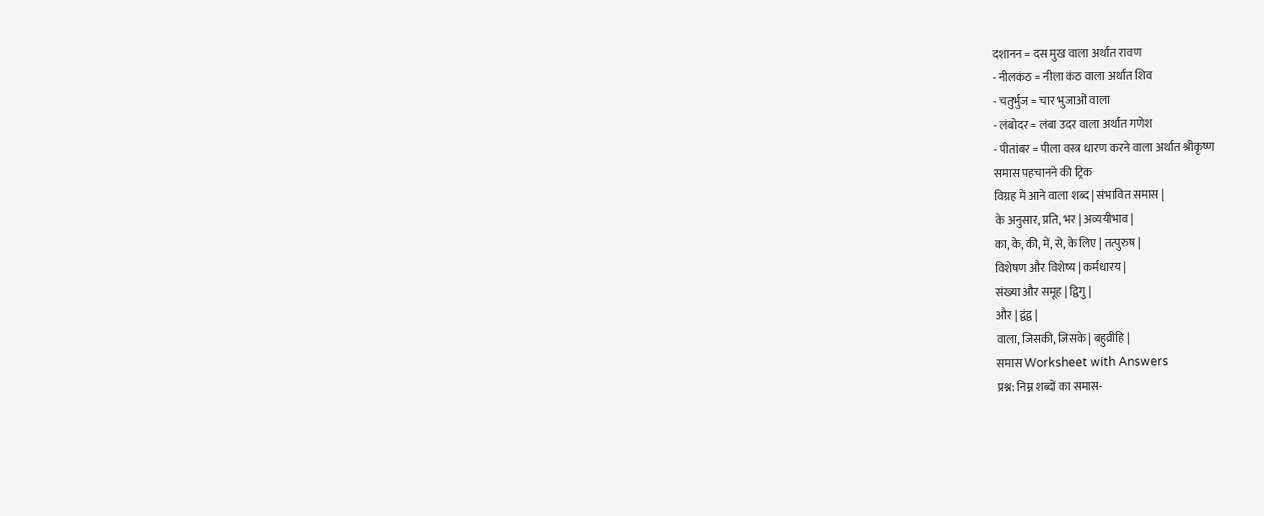दशानन = दस मुख वाला अर्थात रावण
- नीलकंठ = नीला कंठ वाला अर्थात शिव
- चतुर्भुज = चार भुजाओं वाला
- लंबोदर = लंबा उदर वाला अर्थात गणेश
- पीतांबर = पीला वस्त्र धारण करने वाला अर्थात श्रीकृष्ण
समास पहचानने की ट्रिक
विग्रह में आने वाला शब्द | संभावित समास |
के अनुसार, प्रति, भर | अव्ययीभाव |
का, के, की, में, से, के लिए | तत्पुरुष |
विशेषण और विशेष्य | कर्मधारय |
संख्या और समूह | द्विगु |
और | द्वंद्व |
वाला, जिसकी, जिसके | बहुव्रीहि |
समास Worksheet with Answers
प्रश्न: निम्न शब्दों का समास-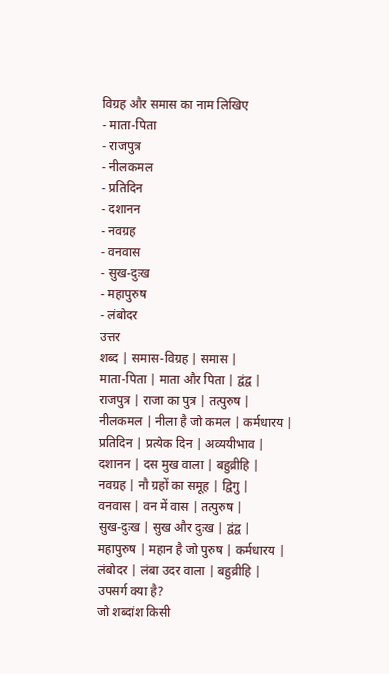विग्रह और समास का नाम लिखिए
- माता-पिता
- राजपुत्र
- नीलकमल
- प्रतिदिन
- दशानन
- नवग्रह
- वनवास
- सुख-दुःख
- महापुरुष
- लंबोदर
उत्तर
शब्द | समास-विग्रह | समास |
माता-पिता | माता और पिता | द्वंद्व |
राजपुत्र | राजा का पुत्र | तत्पुरुष |
नीलकमल | नीला है जो कमल | कर्मधारय |
प्रतिदिन | प्रत्येक दिन | अव्ययीभाव |
दशानन | दस मुख वाला | बहुव्रीहि |
नवग्रह | नौ ग्रहों का समूह | द्विगु |
वनवास | वन में वास | तत्पुरुष |
सुख-दुःख | सुख और दुःख | द्वंद्व |
महापुरुष | महान है जो पुरुष | कर्मधारय |
लंबोदर | लंबा उदर वाला | बहुव्रीहि |
उपसर्ग क्या है?
जो शब्दांश किसी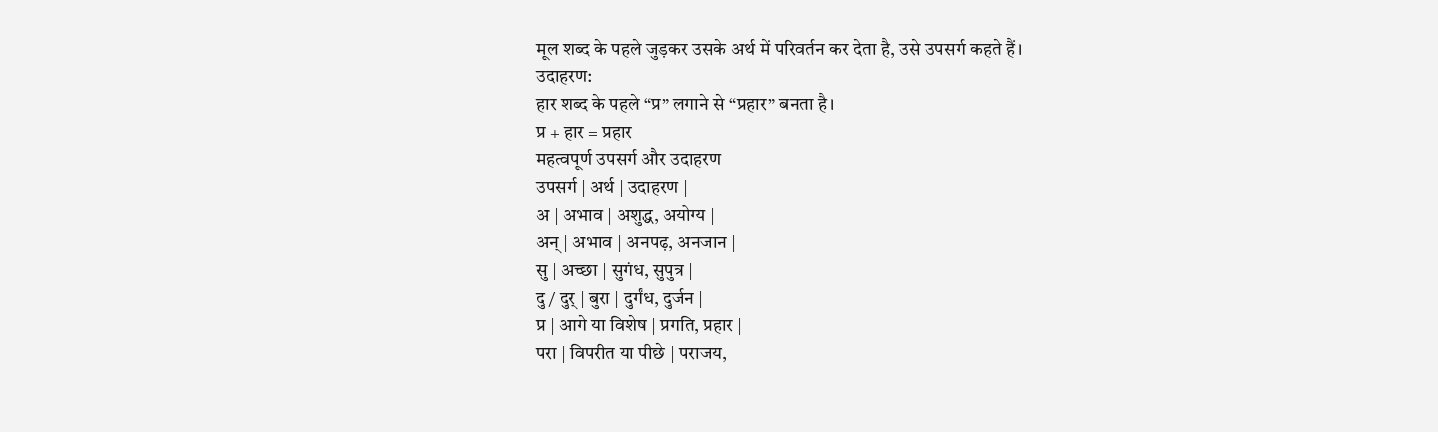मूल शब्द के पहले जुड़कर उसके अर्थ में परिवर्तन कर देता है, उसे उपसर्ग कहते हैं।
उदाहरण:
हार शब्द के पहले “प्र” लगाने से “प्रहार” बनता है।
प्र + हार = प्रहार
महत्वपूर्ण उपसर्ग और उदाहरण
उपसर्ग | अर्थ | उदाहरण |
अ | अभाव | अशुद्ध, अयोग्य |
अन् | अभाव | अनपढ़, अनजान |
सु | अच्छा | सुगंध, सुपुत्र |
दु / दुर् | बुरा | दुर्गंध, दुर्जन |
प्र | आगे या विशेष | प्रगति, प्रहार |
परा | विपरीत या पीछे | पराजय,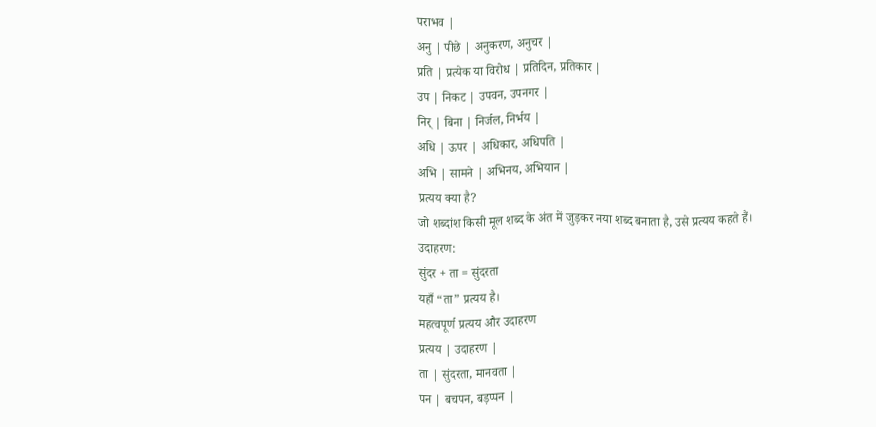पराभव |
अनु | पीछे | अनुकरण, अनुचर |
प्रति | प्रत्येक या विरोध | प्रतिदिन, प्रतिकार |
उप | निकट | उपवन, उपनगर |
निर् | बिना | निर्जल, निर्भय |
अधि | ऊपर | अधिकार, अधिपति |
अभि | सामने | अभिनय, अभियान |
प्रत्यय क्या है?
जो शब्दांश किसी मूल शब्द के अंत में जुड़कर नया शब्द बनाता है, उसे प्रत्यय कहते हैं।
उदाहरण:
सुंदर + ता = सुंदरता
यहाँ “ता” प्रत्यय है।
महत्वपूर्ण प्रत्यय और उदाहरण
प्रत्यय | उदाहरण |
ता | सुंदरता, मानवता |
पन | बचपन, बड़प्पन |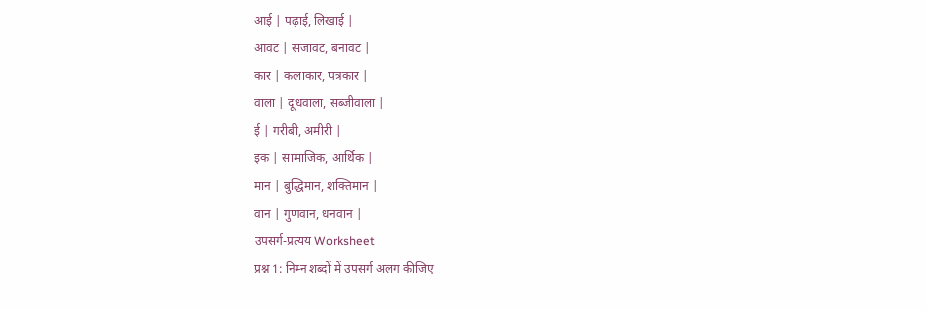आई | पढ़ाई, लिखाई |
आवट | सजावट, बनावट |
कार | कलाकार, पत्रकार |
वाला | दूधवाला, सब्जीवाला |
ई | गरीबी, अमीरी |
इक | सामाजिक, आर्थिक |
मान | बुद्धिमान, शक्तिमान |
वान | गुणवान, धनवान |
उपसर्ग-प्रत्यय Worksheet
प्रश्न 1: निम्न शब्दों में उपसर्ग अलग कीजिए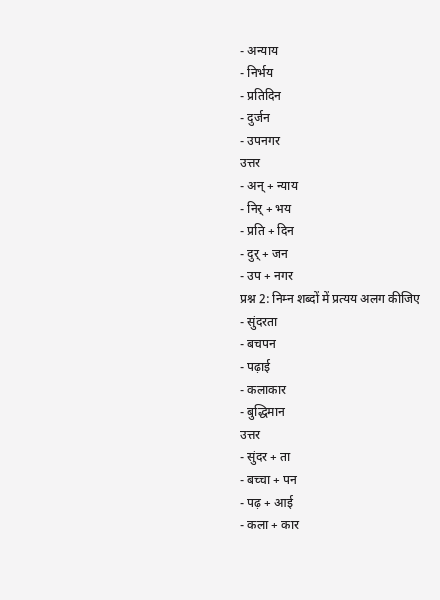- अन्याय
- निर्भय
- प्रतिदिन
- दुर्जन
- उपनगर
उत्तर
- अन् + न्याय
- निर् + भय
- प्रति + दिन
- दुर् + जन
- उप + नगर
प्रश्न 2: निम्न शब्दों में प्रत्यय अलग कीजिए
- सुंदरता
- बचपन
- पढ़ाई
- कलाकार
- बुद्धिमान
उत्तर
- सुंदर + ता
- बच्चा + पन
- पढ़ + आई
- कला + कार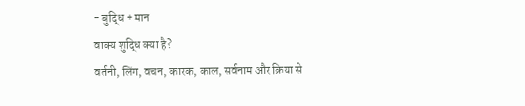- बुद्धि + मान
वाक्य शुद्धि क्या है?
वर्तनी, लिंग, वचन, कारक, काल, सर्वनाम और क्रिया से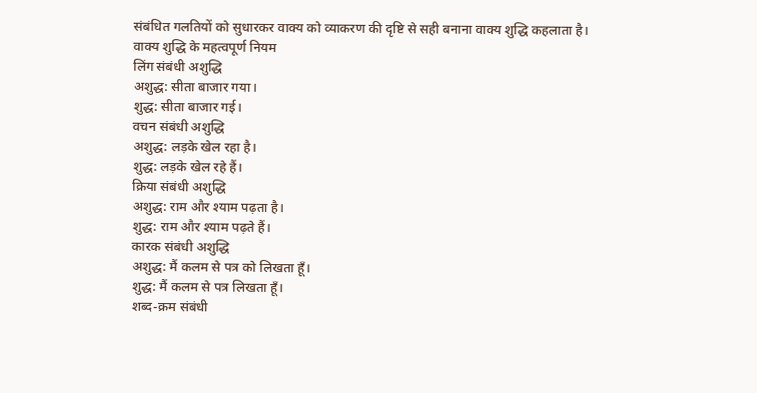संबंधित गलतियों को सुधारकर वाक्य को व्याकरण की दृष्टि से सही बनाना वाक्य शुद्धि कहलाता है।
वाक्य शुद्धि के महत्वपूर्ण नियम
लिंग संबंधी अशुद्धि
अशुद्ध: सीता बाजार गया।
शुद्ध: सीता बाजार गई।
वचन संबंधी अशुद्धि
अशुद्ध: लड़के खेल रहा है।
शुद्ध: लड़के खेल रहे हैं।
क्रिया संबंधी अशुद्धि
अशुद्ध: राम और श्याम पढ़ता है।
शुद्ध: राम और श्याम पढ़ते हैं।
कारक संबंधी अशुद्धि
अशुद्ध: मैं कलम से पत्र को लिखता हूँ।
शुद्ध: मैं कलम से पत्र लिखता हूँ।
शब्द-क्रम संबंधी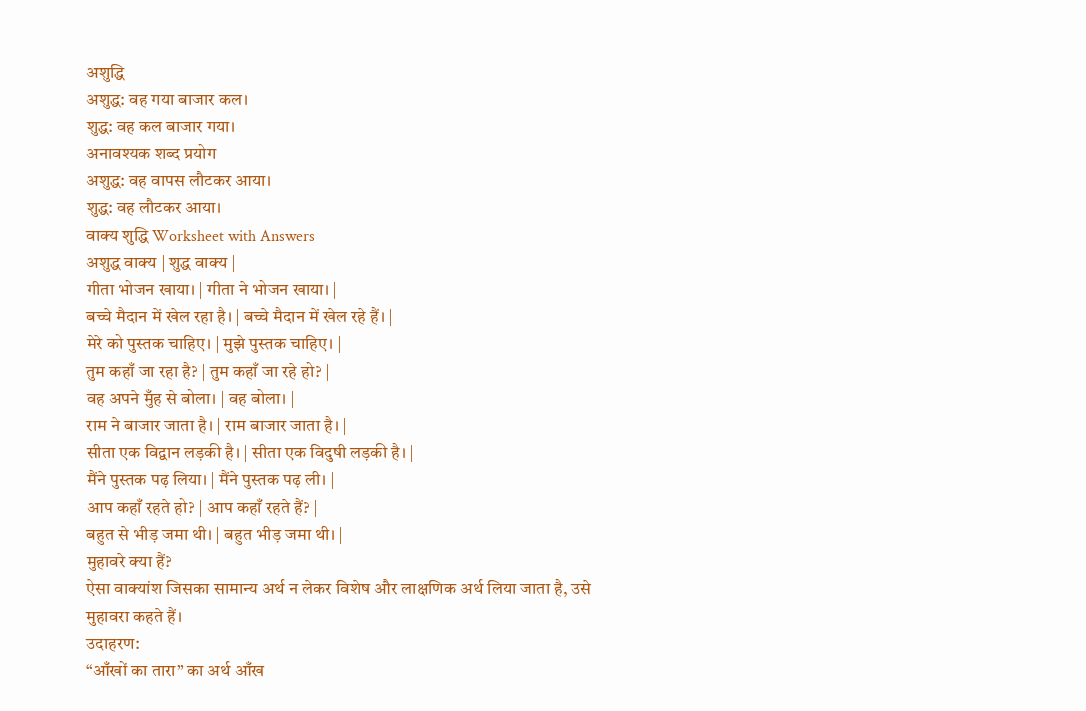अशुद्धि
अशुद्ध: वह गया बाजार कल।
शुद्ध: वह कल बाजार गया।
अनावश्यक शब्द प्रयोग
अशुद्ध: वह वापस लौटकर आया।
शुद्ध: वह लौटकर आया।
वाक्य शुद्धि Worksheet with Answers
अशुद्ध वाक्य | शुद्ध वाक्य |
गीता भोजन खाया। | गीता ने भोजन खाया। |
बच्चे मैदान में खेल रहा है। | बच्चे मैदान में खेल रहे हैं। |
मेरे को पुस्तक चाहिए। | मुझे पुस्तक चाहिए। |
तुम कहाँ जा रहा है? | तुम कहाँ जा रहे हो? |
वह अपने मुँह से बोला। | वह बोला। |
राम ने बाजार जाता है। | राम बाजार जाता है। |
सीता एक विद्वान लड़की है। | सीता एक विदुषी लड़की है। |
मैंने पुस्तक पढ़ लिया। | मैंने पुस्तक पढ़ ली। |
आप कहाँ रहते हो? | आप कहाँ रहते हैं? |
बहुत से भीड़ जमा थी। | बहुत भीड़ जमा थी। |
मुहावरे क्या हैं?
ऐसा वाक्यांश जिसका सामान्य अर्थ न लेकर विशेष और लाक्षणिक अर्थ लिया जाता है, उसे मुहावरा कहते हैं।
उदाहरण:
“आँखों का तारा” का अर्थ आँख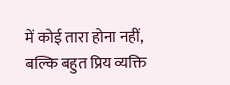में कोई तारा होना नहीं, बल्कि बहुत प्रिय व्यक्ति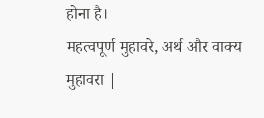होना है।
महत्वपूर्ण मुहावरे, अर्थ और वाक्य
मुहावरा |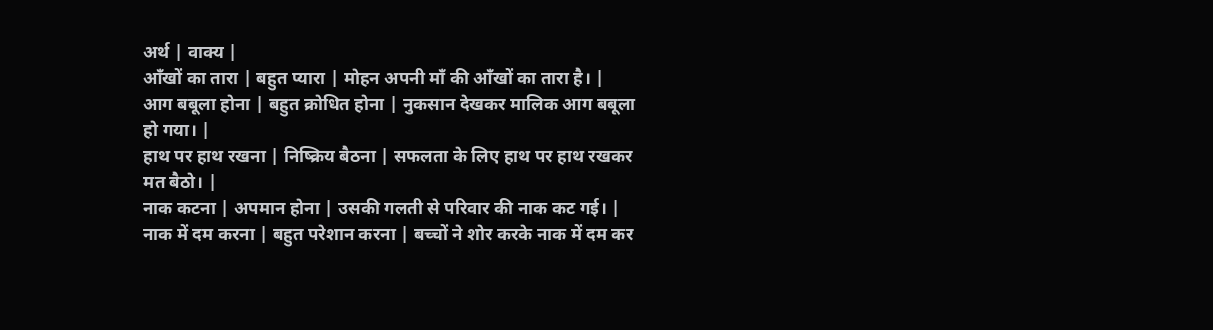अर्थ | वाक्य |
आँखों का तारा | बहुत प्यारा | मोहन अपनी माँ की आँखों का तारा है। |
आग बबूला होना | बहुत क्रोधित होना | नुकसान देखकर मालिक आग बबूला हो गया। |
हाथ पर हाथ रखना | निष्क्रिय बैठना | सफलता के लिए हाथ पर हाथ रखकर मत बैठो। |
नाक कटना | अपमान होना | उसकी गलती से परिवार की नाक कट गई। |
नाक में दम करना | बहुत परेशान करना | बच्चों ने शोर करके नाक में दम कर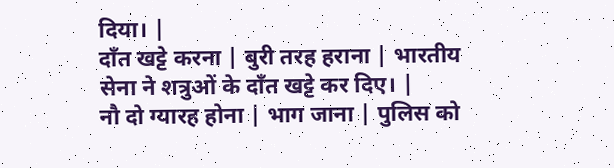दिया। |
दाँत खट्टे करना | बुरी तरह हराना | भारतीय सेना ने शत्रुओं के दाँत खट्टे कर दिए। |
नौ दो ग्यारह होना | भाग जाना | पुलिस को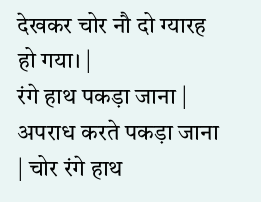देखकर चोर नौ दो ग्यारह हो गया। |
रंगे हाथ पकड़ा जाना | अपराध करते पकड़ा जाना | चोर रंगे हाथ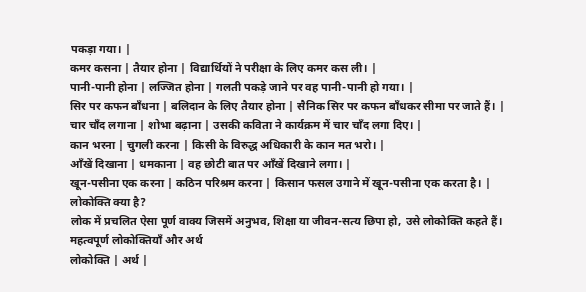पकड़ा गया। |
कमर कसना | तैयार होना | विद्यार्थियों ने परीक्षा के लिए कमर कस ली। |
पानी-पानी होना | लज्जित होना | गलती पकड़े जाने पर वह पानी-पानी हो गया। |
सिर पर कफन बाँधना | बलिदान के लिए तैयार होना | सैनिक सिर पर कफन बाँधकर सीमा पर जाते हैं। |
चार चाँद लगाना | शोभा बढ़ाना | उसकी कविता ने कार्यक्रम में चार चाँद लगा दिए। |
कान भरना | चुगली करना | किसी के विरुद्ध अधिकारी के कान मत भरो। |
आँखें दिखाना | धमकाना | वह छोटी बात पर आँखें दिखाने लगा। |
खून-पसीना एक करना | कठिन परिश्रम करना | किसान फसल उगाने में खून-पसीना एक करता है। |
लोकोक्ति क्या है?
लोक में प्रचलित ऐसा पूर्ण वाक्य जिसमें अनुभव, शिक्षा या जीवन-सत्य छिपा हो, उसे लोकोक्ति कहते हैं।
महत्वपूर्ण लोकोक्तियाँ और अर्थ
लोकोक्ति | अर्थ |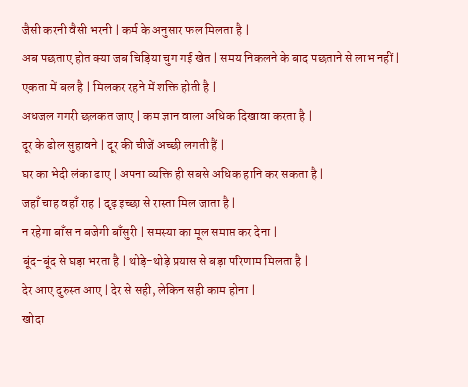जैसी करनी वैसी भरनी | कर्म के अनुसार फल मिलता है |
अब पछताए होत क्या जब चिड़िया चुग गई खेत | समय निकलने के बाद पछताने से लाभ नहीं |
एकता में बल है | मिलकर रहने में शक्ति होती है |
अधजल गगरी छलकत जाए | कम ज्ञान वाला अधिक दिखावा करता है |
दूर के ढोल सुहावने | दूर की चीजें अच्छी लगती हैं |
घर का भेदी लंका ढाए | अपना व्यक्ति ही सबसे अधिक हानि कर सकता है |
जहाँ चाह वहाँ राह | दृढ़ इच्छा से रास्ता मिल जाता है |
न रहेगा बाँस न बजेगी बाँसुरी | समस्या का मूल समाप्त कर देना |
बूंद-बूंद से घड़ा भरता है | थोड़े-थोड़े प्रयास से बड़ा परिणाम मिलता है |
देर आए दुरुस्त आए | देर से सही, लेकिन सही काम होना |
खोदा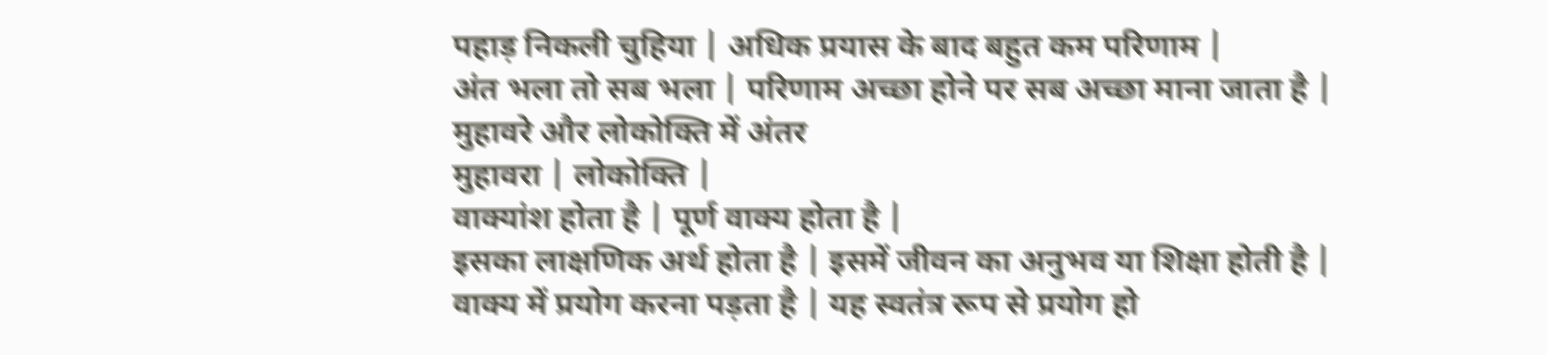पहाड़ निकली चुहिया | अधिक प्रयास के बाद बहुत कम परिणाम |
अंत भला तो सब भला | परिणाम अच्छा होने पर सब अच्छा माना जाता है |
मुहावरे और लोकोक्ति में अंतर
मुहावरा | लोकोक्ति |
वाक्यांश होता है | पूर्ण वाक्य होता है |
इसका लाक्षणिक अर्थ होता है | इसमें जीवन का अनुभव या शिक्षा होती है |
वाक्य में प्रयोग करना पड़ता है | यह स्वतंत्र रूप से प्रयोग हो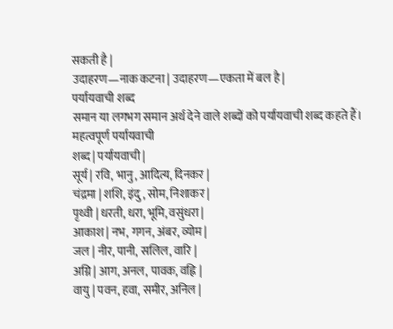सकती है |
उदाहरण—नाक कटना | उदाहरण—एकता में बल है |
पर्यायवाची शब्द
समान या लगभग समान अर्थ देने वाले शब्दों को पर्यायवाची शब्द कहते हैं।
महत्वपूर्ण पर्यायवाची
शब्द | पर्यायवाची |
सूर्य | रवि, भानु, आदित्य, दिनकर |
चंद्रमा | शशि, इंदु, सोम, निशाकर |
पृथ्वी | धरती, धरा, भूमि, वसुंधरा |
आकाश | नभ, गगन, अंबर, व्योम |
जल | नीर, पानी, सलिल, वारि |
अग्नि | आग, अनल, पावक, वह्नि |
वायु | पवन, हवा, समीर, अनिल |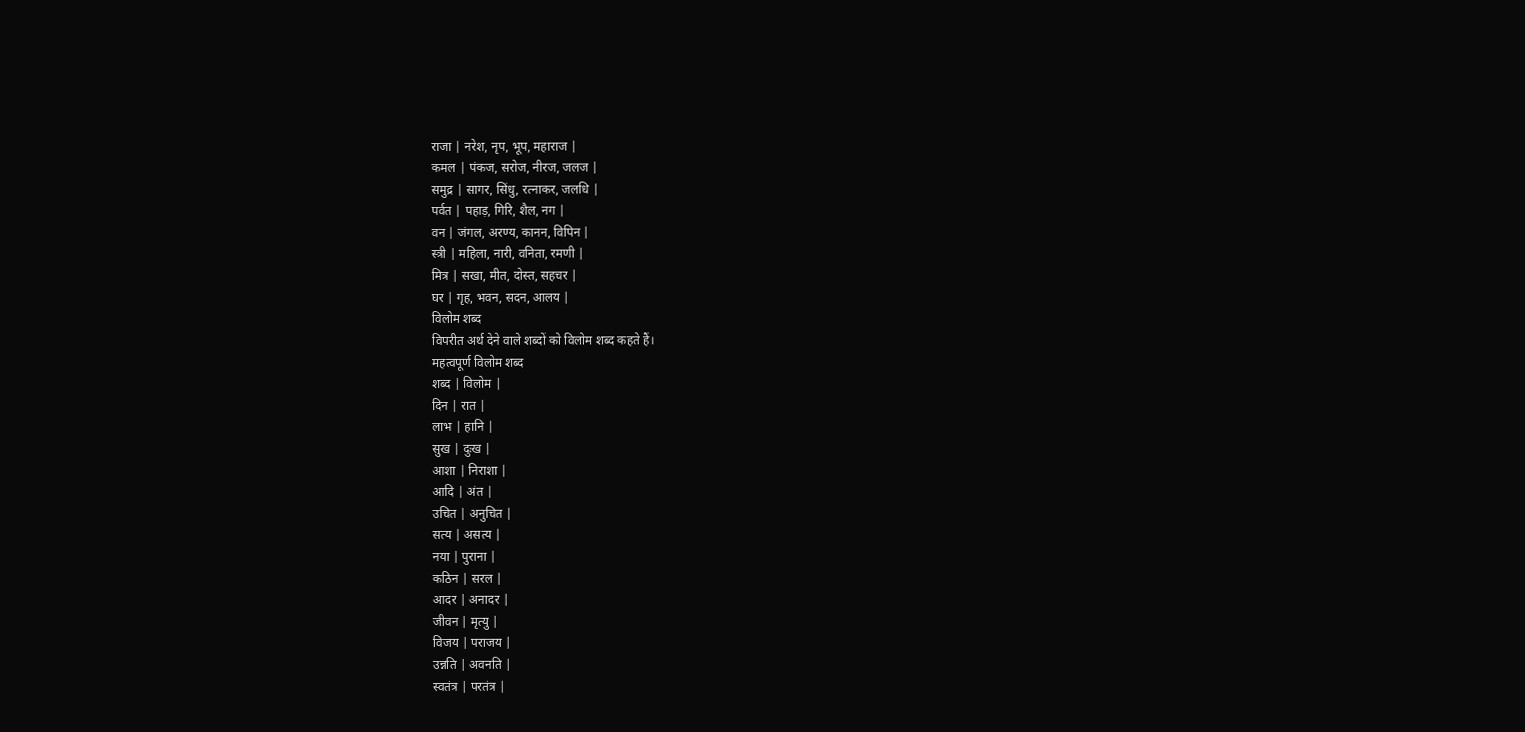राजा | नरेश, नृप, भूप, महाराज |
कमल | पंकज, सरोज, नीरज, जलज |
समुद्र | सागर, सिंधु, रत्नाकर, जलधि |
पर्वत | पहाड़, गिरि, शैल, नग |
वन | जंगल, अरण्य, कानन, विपिन |
स्त्री | महिला, नारी, वनिता, रमणी |
मित्र | सखा, मीत, दोस्त, सहचर |
घर | गृह, भवन, सदन, आलय |
विलोम शब्द
विपरीत अर्थ देने वाले शब्दों को विलोम शब्द कहते हैं।
महत्वपूर्ण विलोम शब्द
शब्द | विलोम |
दिन | रात |
लाभ | हानि |
सुख | दुःख |
आशा | निराशा |
आदि | अंत |
उचित | अनुचित |
सत्य | असत्य |
नया | पुराना |
कठिन | सरल |
आदर | अनादर |
जीवन | मृत्यु |
विजय | पराजय |
उन्नति | अवनति |
स्वतंत्र | परतंत्र |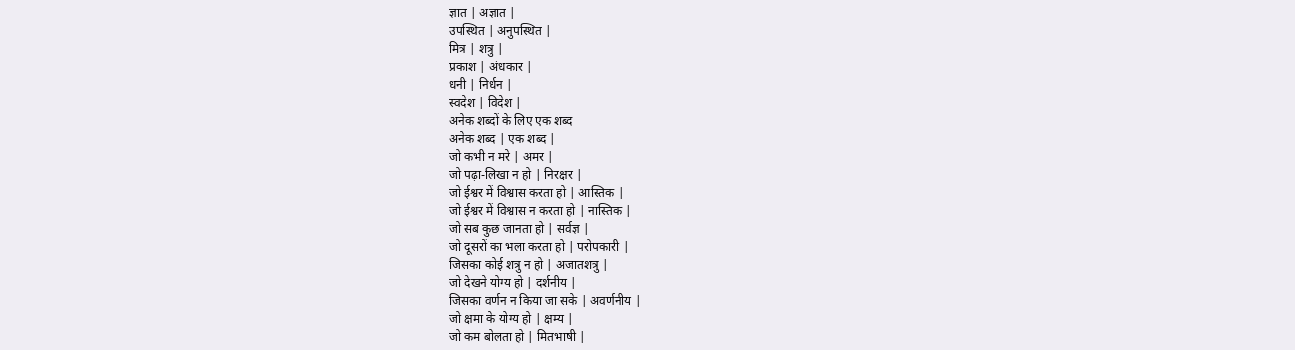ज्ञात | अज्ञात |
उपस्थित | अनुपस्थित |
मित्र | शत्रु |
प्रकाश | अंधकार |
धनी | निर्धन |
स्वदेश | विदेश |
अनेक शब्दों के लिए एक शब्द
अनेक शब्द | एक शब्द |
जो कभी न मरे | अमर |
जो पढ़ा-लिखा न हो | निरक्षर |
जो ईश्वर में विश्वास करता हो | आस्तिक |
जो ईश्वर में विश्वास न करता हो | नास्तिक |
जो सब कुछ जानता हो | सर्वज्ञ |
जो दूसरों का भला करता हो | परोपकारी |
जिसका कोई शत्रु न हो | अजातशत्रु |
जो देखने योग्य हो | दर्शनीय |
जिसका वर्णन न किया जा सके | अवर्णनीय |
जो क्षमा के योग्य हो | क्षम्य |
जो कम बोलता हो | मितभाषी |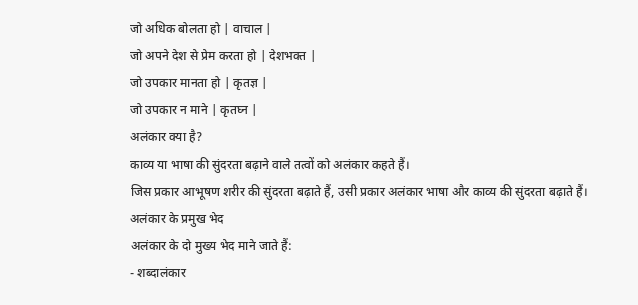जो अधिक बोलता हो | वाचाल |
जो अपने देश से प्रेम करता हो | देशभक्त |
जो उपकार मानता हो | कृतज्ञ |
जो उपकार न माने | कृतघ्न |
अलंकार क्या है?
काव्य या भाषा की सुंदरता बढ़ाने वाले तत्वों को अलंकार कहते हैं।
जिस प्रकार आभूषण शरीर की सुंदरता बढ़ाते हैं, उसी प्रकार अलंकार भाषा और काव्य की सुंदरता बढ़ाते हैं।
अलंकार के प्रमुख भेद
अलंकार के दो मुख्य भेद माने जाते हैं:
- शब्दालंकार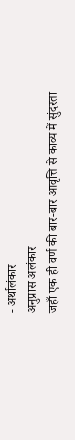- अर्थालंकार
अनुप्रास अलंकार
जहाँ एक ही वर्ण की बार-बार आवृत्ति से काव्य में सुंदरता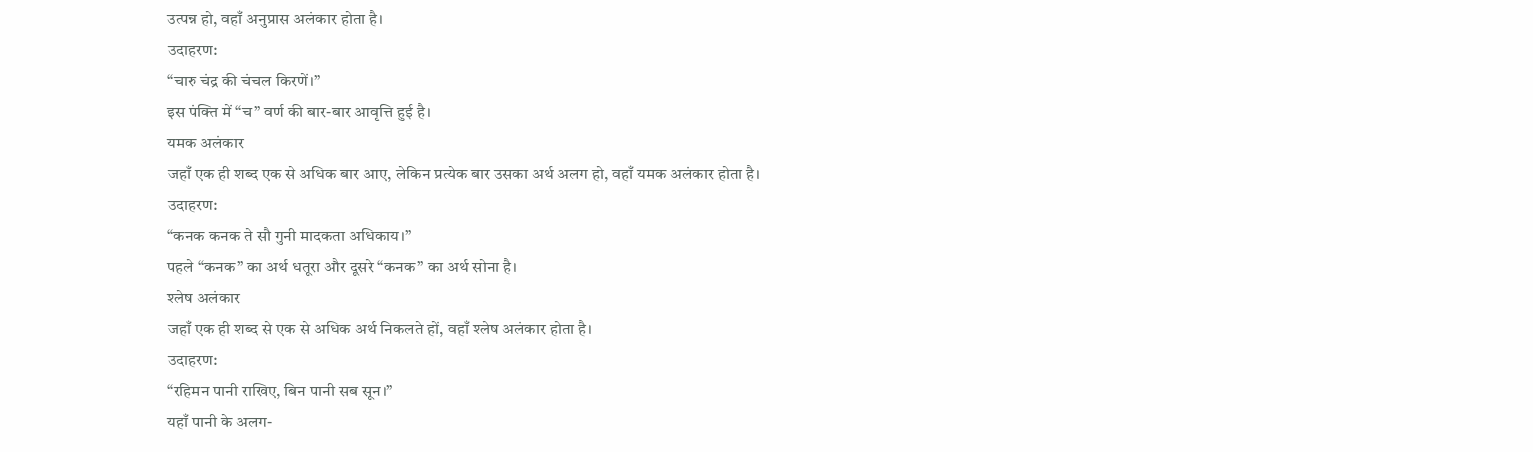उत्पन्न हो, वहाँ अनुप्रास अलंकार होता है।
उदाहरण:
“चारु चंद्र की चंचल किरणें।”
इस पंक्ति में “च” वर्ण की बार-बार आवृत्ति हुई है।
यमक अलंकार
जहाँ एक ही शब्द एक से अधिक बार आए, लेकिन प्रत्येक बार उसका अर्थ अलग हो, वहाँ यमक अलंकार होता है।
उदाहरण:
“कनक कनक ते सौ गुनी मादकता अधिकाय।”
पहले “कनक” का अर्थ धतूरा और दूसरे “कनक” का अर्थ सोना है।
श्लेष अलंकार
जहाँ एक ही शब्द से एक से अधिक अर्थ निकलते हों, वहाँ श्लेष अलंकार होता है।
उदाहरण:
“रहिमन पानी राखिए, बिन पानी सब सून।”
यहाँ पानी के अलग-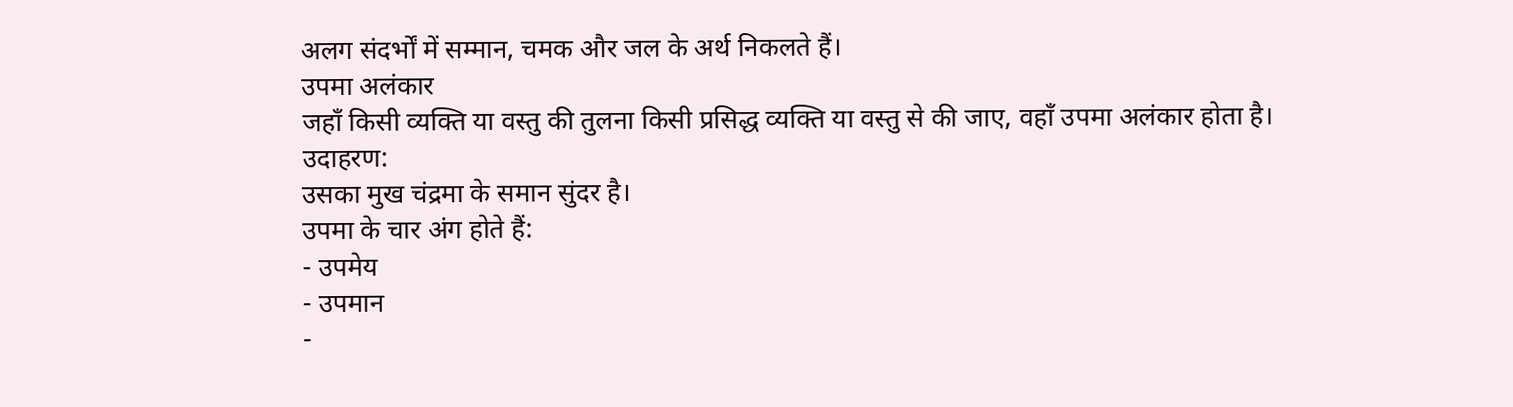अलग संदर्भों में सम्मान, चमक और जल के अर्थ निकलते हैं।
उपमा अलंकार
जहाँ किसी व्यक्ति या वस्तु की तुलना किसी प्रसिद्ध व्यक्ति या वस्तु से की जाए, वहाँ उपमा अलंकार होता है।
उदाहरण:
उसका मुख चंद्रमा के समान सुंदर है।
उपमा के चार अंग होते हैं:
- उपमेय
- उपमान
-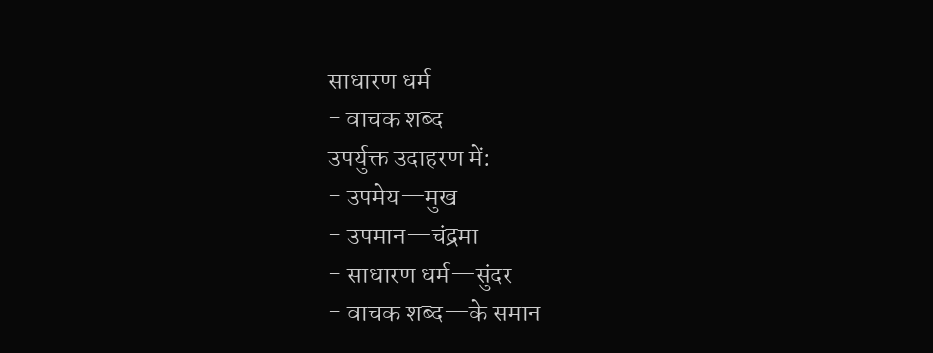साधारण धर्म
- वाचक शब्द
उपर्युक्त उदाहरण में:
- उपमेय—मुख
- उपमान—चंद्रमा
- साधारण धर्म—सुंदर
- वाचक शब्द—के समान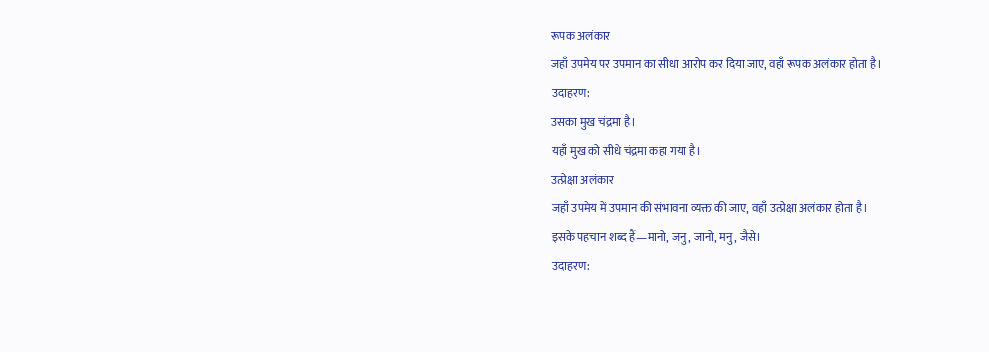रूपक अलंकार
जहाँ उपमेय पर उपमान का सीधा आरोप कर दिया जाए, वहाँ रूपक अलंकार होता है।
उदाहरण:
उसका मुख चंद्रमा है।
यहाँ मुख को सीधे चंद्रमा कहा गया है।
उत्प्रेक्षा अलंकार
जहाँ उपमेय में उपमान की संभावना व्यक्त की जाए, वहाँ उत्प्रेक्षा अलंकार होता है।
इसके पहचान शब्द हैं—मानो, जनु, जानो, मनु, जैसे।
उदाहरण: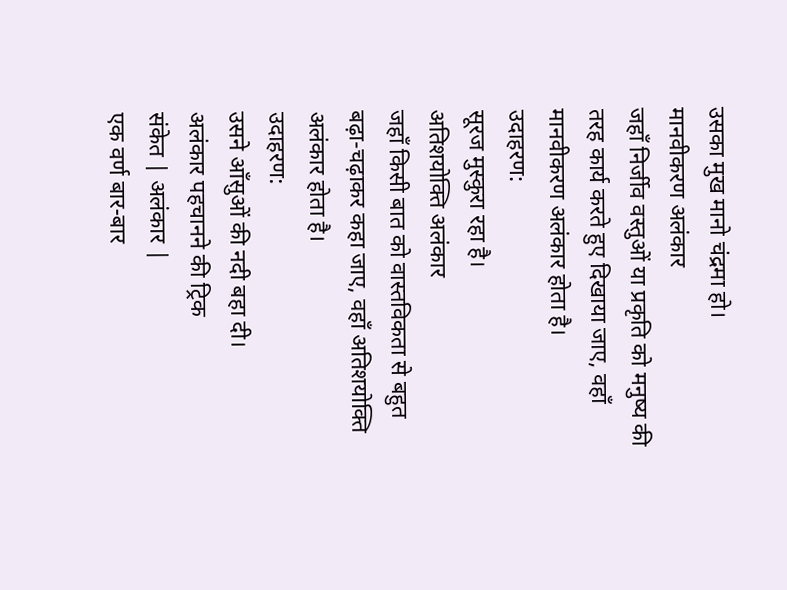उसका मुख मानो चंद्रमा हो।
मानवीकरण अलंकार
जहाँ निर्जीव वस्तुओं या प्रकृति को मनुष्य की तरह कार्य करते हुए दिखाया जाए, वहाँ मानवीकरण अलंकार होता है।
उदाहरण:
सूरज मुस्कुरा रहा है।
अतिशयोक्ति अलंकार
जहाँ किसी बात को वास्तविकता से बहुत बढ़ा-चढ़ाकर कहा जाए, वहाँ अतिशयोक्ति अलंकार होता है।
उदाहरण:
उसने आँसुओं की नदी बहा दी।
अलंकार पहचानने की ट्रिक
संकेत | अलंकार |
एक वर्ण बार-बार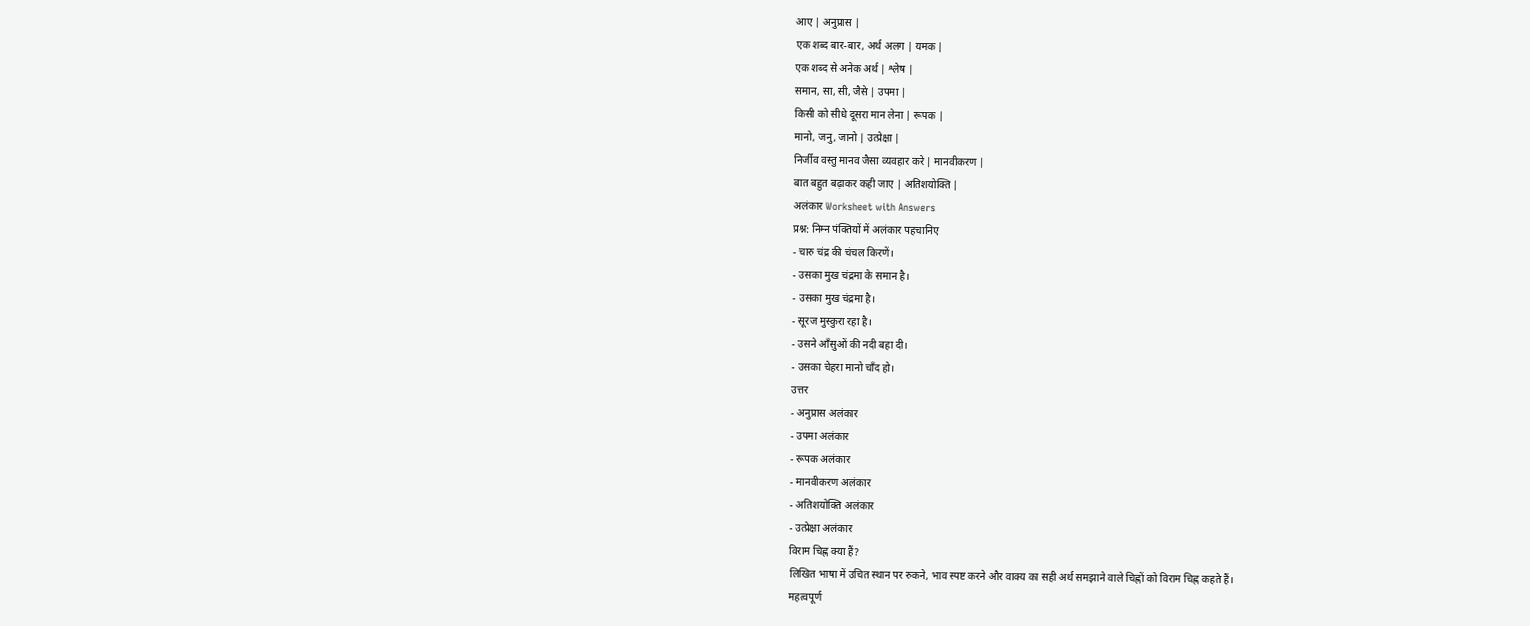आए | अनुप्रास |
एक शब्द बार-बार, अर्थ अलग | यमक |
एक शब्द से अनेक अर्थ | श्लेष |
समान, सा, सी, जैसे | उपमा |
किसी को सीधे दूसरा मान लेना | रूपक |
मानो, जनु, जानो | उत्प्रेक्षा |
निर्जीव वस्तु मानव जैसा व्यवहार करे | मानवीकरण |
बात बहुत बढ़ाकर कही जाए | अतिशयोक्ति |
अलंकार Worksheet with Answers
प्रश्न: निम्न पंक्तियों में अलंकार पहचानिए
- चारु चंद्र की चंचल किरणें।
- उसका मुख चंद्रमा के समान है।
- उसका मुख चंद्रमा है।
- सूरज मुस्कुरा रहा है।
- उसने आँसुओं की नदी बहा दी।
- उसका चेहरा मानो चाँद हो।
उत्तर
- अनुप्रास अलंकार
- उपमा अलंकार
- रूपक अलंकार
- मानवीकरण अलंकार
- अतिशयोक्ति अलंकार
- उत्प्रेक्षा अलंकार
विराम चिह्न क्या हैं?
लिखित भाषा में उचित स्थान पर रुकने, भाव स्पष्ट करने और वाक्य का सही अर्थ समझाने वाले चिह्नों को विराम चिह्न कहते हैं।
महत्वपूर्ण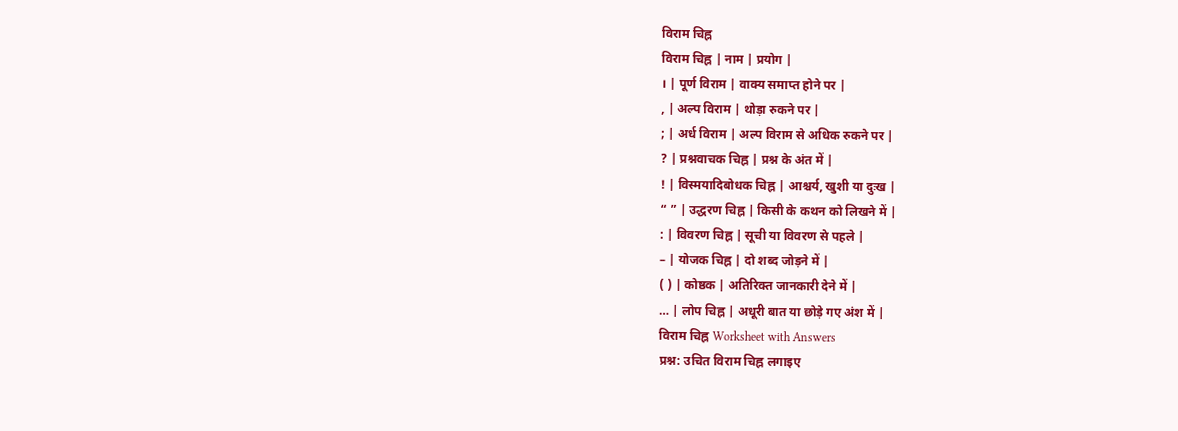विराम चिह्न
विराम चिह्न | नाम | प्रयोग |
। | पूर्ण विराम | वाक्य समाप्त होने पर |
, | अल्प विराम | थोड़ा रुकने पर |
; | अर्ध विराम | अल्प विराम से अधिक रुकने पर |
? | प्रश्नवाचक चिह्न | प्रश्न के अंत में |
! | विस्मयादिबोधक चिह्न | आश्चर्य, खुशी या दुःख |
“ ” | उद्धरण चिह्न | किसी के कथन को लिखने में |
: | विवरण चिह्न | सूची या विवरण से पहले |
– | योजक चिह्न | दो शब्द जोड़ने में |
( ) | कोष्ठक | अतिरिक्त जानकारी देने में |
… | लोप चिह्न | अधूरी बात या छोड़े गए अंश में |
विराम चिह्न Worksheet with Answers
प्रश्न: उचित विराम चिह्न लगाइए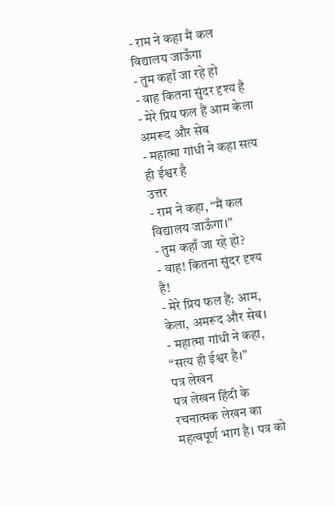- राम ने कहा मैं कल विद्यालय जाऊँगा
- तुम कहाँ जा रहे हो
- वाह कितना सुंदर दृश्य है
- मेरे प्रिय फल हैं आम केला अमरूद और सेब
- महात्मा गांधी ने कहा सत्य ही ईश्वर है
उत्तर
- राम ने कहा, “मैं कल विद्यालय जाऊँगा।”
- तुम कहाँ जा रहे हो?
- वाह! कितना सुंदर दृश्य है!
- मेरे प्रिय फल हैं: आम, केला, अमरूद और सेब।
- महात्मा गांधी ने कहा, “सत्य ही ईश्वर है।”
पत्र लेखन
पत्र लेखन हिंदी के रचनात्मक लेखन का महत्वपूर्ण भाग है। पत्र को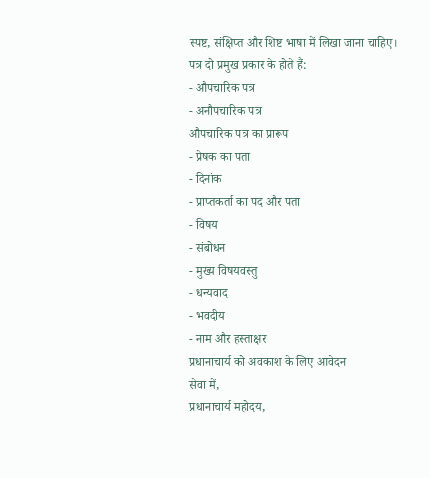स्पष्ट, संक्षिप्त और शिष्ट भाषा में लिखा जाना चाहिए।
पत्र दो प्रमुख प्रकार के होते हैं:
- औपचारिक पत्र
- अनौपचारिक पत्र
औपचारिक पत्र का प्रारूप
- प्रेषक का पता
- दिनांक
- प्राप्तकर्ता का पद और पता
- विषय
- संबोधन
- मुख्य विषयवस्तु
- धन्यवाद
- भवदीय
- नाम और हस्ताक्षर
प्रधानाचार्य को अवकाश के लिए आवेदन
सेवा में,
प्रधानाचार्य महोदय,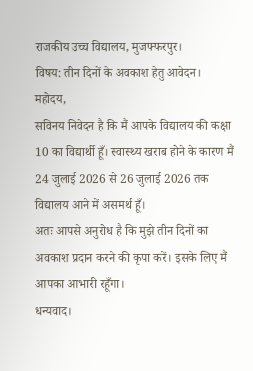राजकीय उच्च विद्यालय, मुजफ्फरपुर।
विषय: तीन दिनों के अवकाश हेतु आवेदन।
महोदय,
सविनय निवेदन है कि मैं आपके विद्यालय की कक्षा 10 का विद्यार्थी हूँ। स्वास्थ्य खराब होने के कारण मैं 24 जुलाई 2026 से 26 जुलाई 2026 तक विद्यालय आने में असमर्थ हूँ।
अतः आपसे अनुरोध है कि मुझे तीन दिनों का अवकाश प्रदान करने की कृपा करें। इसके लिए मैं आपका आभारी रहूँगा।
धन्यवाद।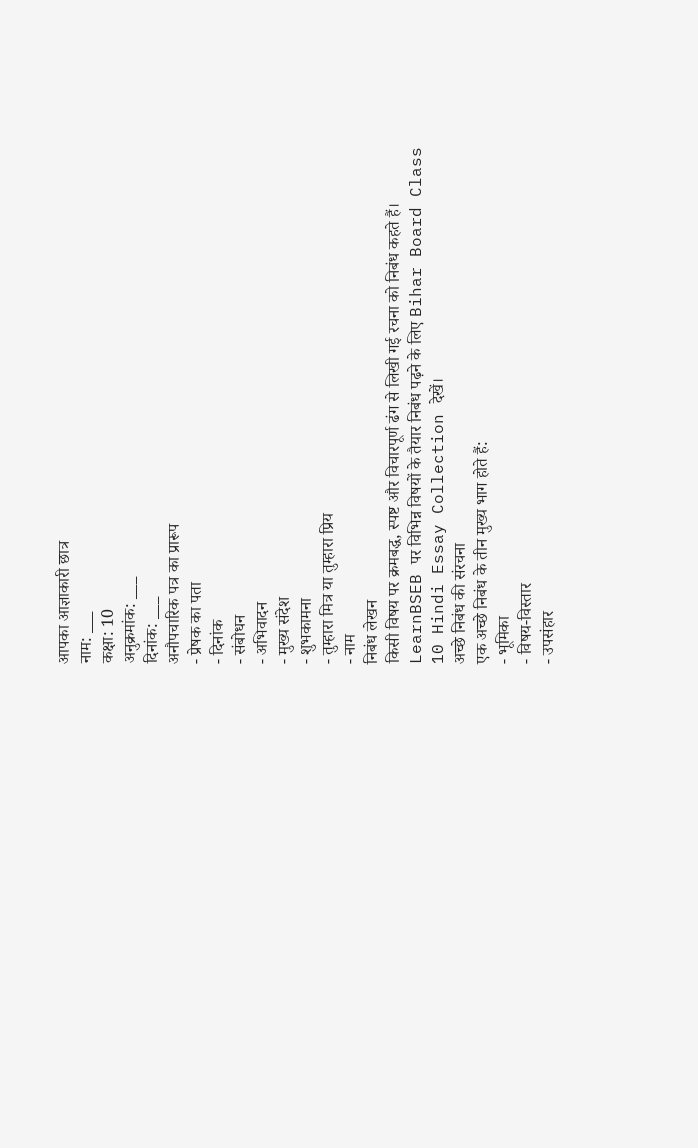आपका आज्ञाकारी छात्र
नाम: ___
कक्षा: 10
अनुक्रमांक: ___
दिनांक: ___
अनौपचारिक पत्र का प्रारूप
- प्रेषक का पता
- दिनांक
- संबोधन
- अभिवादन
- मुख्य संदेश
- शुभकामना
- तुम्हारा मित्र या तुम्हारा प्रिय
- नाम
निबंध लेखन
किसी विषय पर क्रमबद्ध, स्पष्ट और विचारपूर्ण ढंग से लिखी गई रचना को निबंध कहते हैं।
LearnBSEB पर विभिन्न विषयों के तैयार निबंध पढ़ने के लिए Bihar Board Class 10 Hindi Essay Collection देखें।
अच्छे निबंध की संरचना
एक अच्छे निबंध के तीन मुख्य भाग होते हैं:
- भूमिका
- विषय-विस्तार
- उपसंहार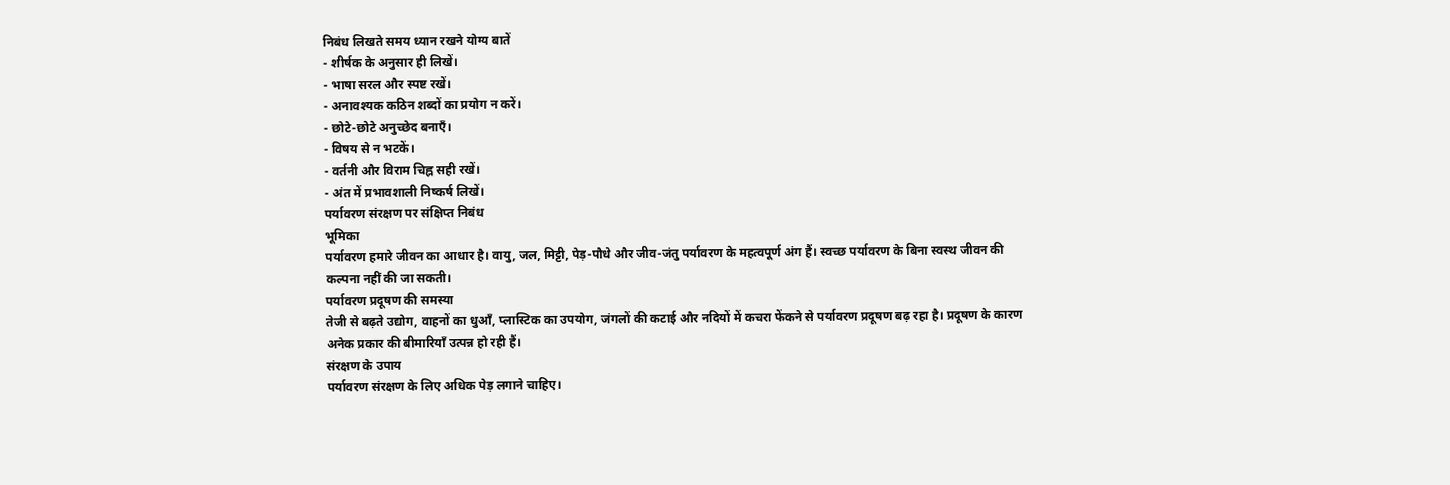निबंध लिखते समय ध्यान रखने योग्य बातें
- शीर्षक के अनुसार ही लिखें।
- भाषा सरल और स्पष्ट रखें।
- अनावश्यक कठिन शब्दों का प्रयोग न करें।
- छोटे-छोटे अनुच्छेद बनाएँ।
- विषय से न भटकें।
- वर्तनी और विराम चिह्न सही रखें।
- अंत में प्रभावशाली निष्कर्ष लिखें।
पर्यावरण संरक्षण पर संक्षिप्त निबंध
भूमिका
पर्यावरण हमारे जीवन का आधार है। वायु, जल, मिट्टी, पेड़-पौधे और जीव-जंतु पर्यावरण के महत्वपूर्ण अंग हैं। स्वच्छ पर्यावरण के बिना स्वस्थ जीवन की कल्पना नहीं की जा सकती।
पर्यावरण प्रदूषण की समस्या
तेजी से बढ़ते उद्योग, वाहनों का धुआँ, प्लास्टिक का उपयोग, जंगलों की कटाई और नदियों में कचरा फेंकने से पर्यावरण प्रदूषण बढ़ रहा है। प्रदूषण के कारण अनेक प्रकार की बीमारियाँ उत्पन्न हो रही हैं।
संरक्षण के उपाय
पर्यावरण संरक्षण के लिए अधिक पेड़ लगाने चाहिए।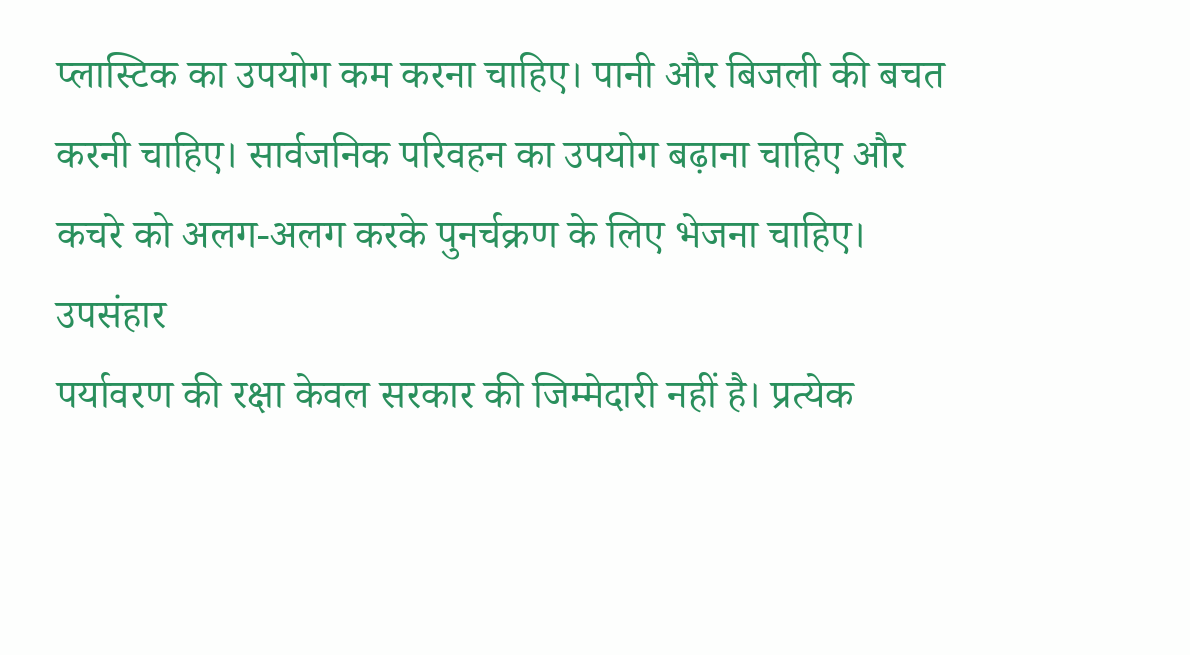प्लास्टिक का उपयोग कम करना चाहिए। पानी और बिजली की बचत करनी चाहिए। सार्वजनिक परिवहन का उपयोग बढ़ाना चाहिए और कचरे को अलग-अलग करके पुनर्चक्रण के लिए भेजना चाहिए।
उपसंहार
पर्यावरण की रक्षा केवल सरकार की जिम्मेदारी नहीं है। प्रत्येक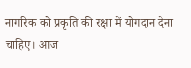नागरिक को प्रकृति की रक्षा में योगदान देना चाहिए। आज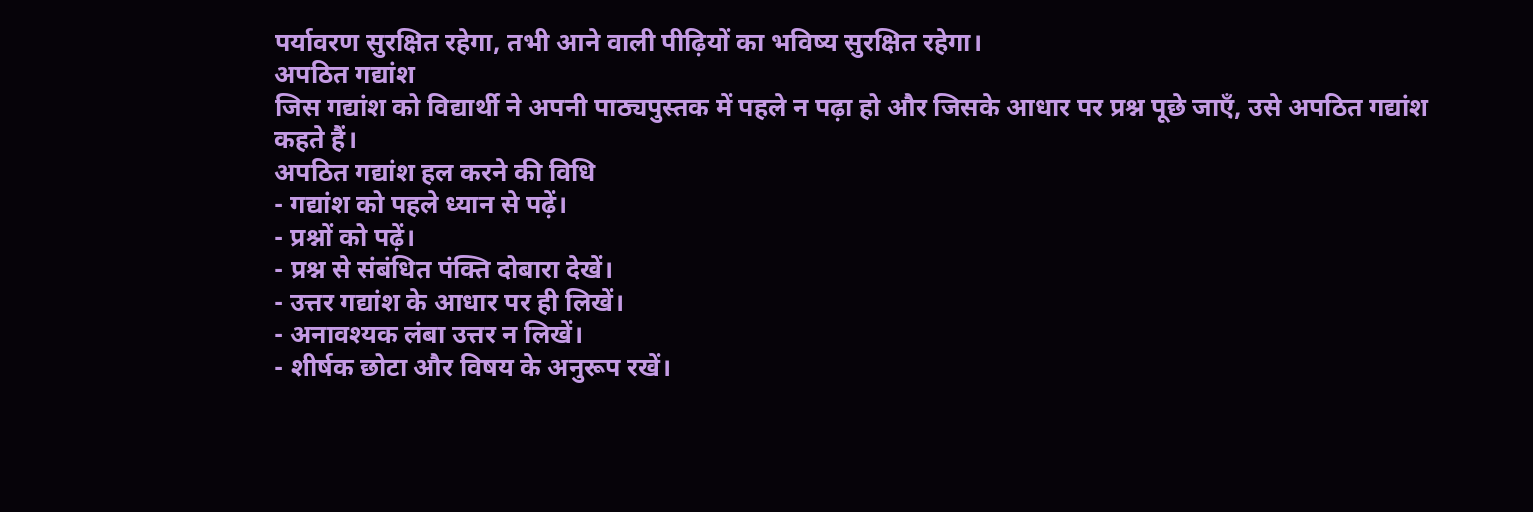पर्यावरण सुरक्षित रहेगा, तभी आने वाली पीढ़ियों का भविष्य सुरक्षित रहेगा।
अपठित गद्यांश
जिस गद्यांश को विद्यार्थी ने अपनी पाठ्यपुस्तक में पहले न पढ़ा हो और जिसके आधार पर प्रश्न पूछे जाएँ, उसे अपठित गद्यांश कहते हैं।
अपठित गद्यांश हल करने की विधि
- गद्यांश को पहले ध्यान से पढ़ें।
- प्रश्नों को पढ़ें।
- प्रश्न से संबंधित पंक्ति दोबारा देखें।
- उत्तर गद्यांश के आधार पर ही लिखें।
- अनावश्यक लंबा उत्तर न लिखें।
- शीर्षक छोटा और विषय के अनुरूप रखें।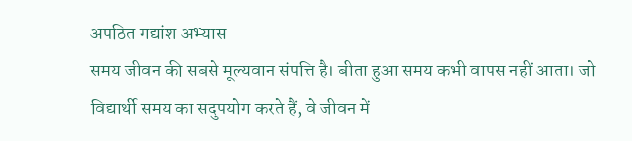अपठित गद्यांश अभ्यास
समय जीवन की सबसे मूल्यवान संपत्ति है। बीता हुआ समय कभी वापस नहीं आता। जो विद्यार्थी समय का सदुपयोग करते हैं, वे जीवन में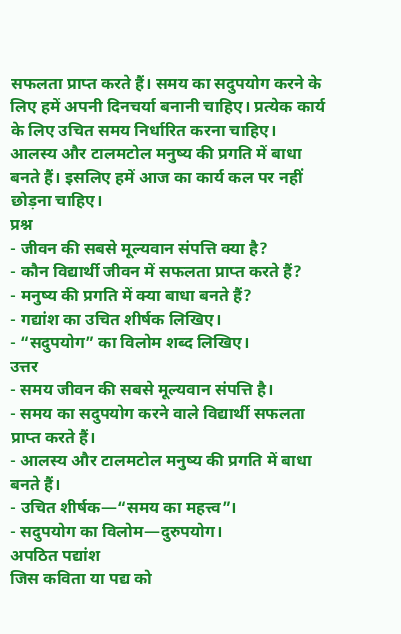सफलता प्राप्त करते हैं। समय का सदुपयोग करने के लिए हमें अपनी दिनचर्या बनानी चाहिए। प्रत्येक कार्य के लिए उचित समय निर्धारित करना चाहिए। आलस्य और टालमटोल मनुष्य की प्रगति में बाधा बनते हैं। इसलिए हमें आज का कार्य कल पर नहीं छोड़ना चाहिए।
प्रश्न
- जीवन की सबसे मूल्यवान संपत्ति क्या है?
- कौन विद्यार्थी जीवन में सफलता प्राप्त करते हैं?
- मनुष्य की प्रगति में क्या बाधा बनते हैं?
- गद्यांश का उचित शीर्षक लिखिए।
- “सदुपयोग” का विलोम शब्द लिखिए।
उत्तर
- समय जीवन की सबसे मूल्यवान संपत्ति है।
- समय का सदुपयोग करने वाले विद्यार्थी सफलता प्राप्त करते हैं।
- आलस्य और टालमटोल मनुष्य की प्रगति में बाधा बनते हैं।
- उचित शीर्षक—“समय का महत्त्व”।
- सदुपयोग का विलोम—दुरुपयोग।
अपठित पद्यांश
जिस कविता या पद्य को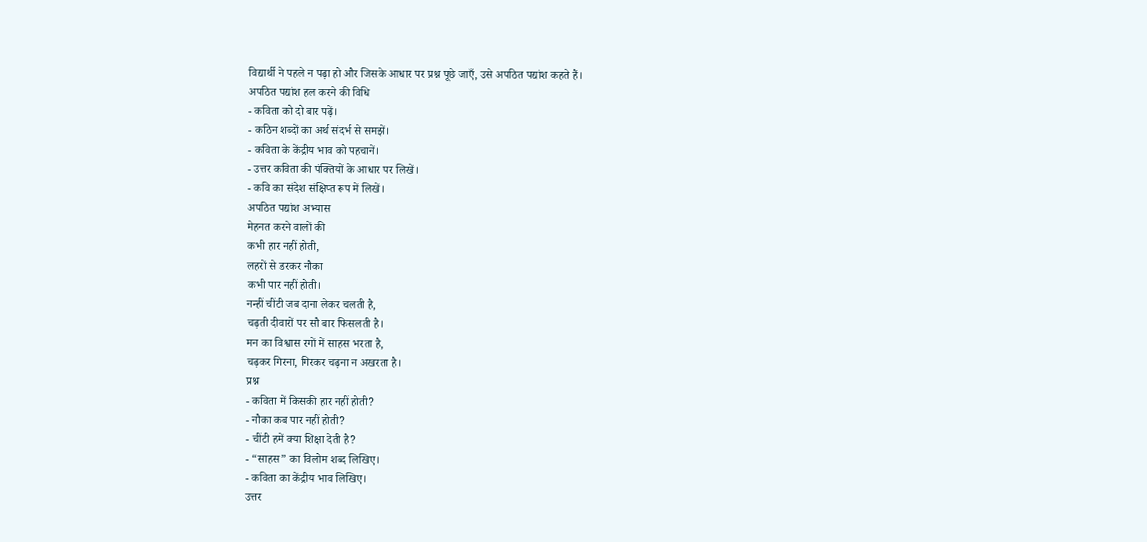विद्यार्थी ने पहले न पढ़ा हो और जिसके आधार पर प्रश्न पूछे जाएँ, उसे अपठित पद्यांश कहते हैं।
अपठित पद्यांश हल करने की विधि
- कविता को दो बार पढ़ें।
- कठिन शब्दों का अर्थ संदर्भ से समझें।
- कविता के केंद्रीय भाव को पहचानें।
- उत्तर कविता की पंक्तियों के आधार पर लिखें।
- कवि का संदेश संक्षिप्त रूप में लिखें।
अपठित पद्यांश अभ्यास
मेहनत करने वालों की
कभी हार नहीं होती,
लहरों से डरकर नौका
कभी पार नहीं होती।
नन्हीं चींटी जब दाना लेकर चलती है,
चढ़ती दीवारों पर सौ बार फिसलती है।
मन का विश्वास रगों में साहस भरता है,
चढ़कर गिरना, गिरकर चढ़ना न अखरता है।
प्रश्न
- कविता में किसकी हार नहीं होती?
- नौका कब पार नहीं होती?
- चींटी हमें क्या शिक्षा देती है?
- “साहस” का विलोम शब्द लिखिए।
- कविता का केंद्रीय भाव लिखिए।
उत्तर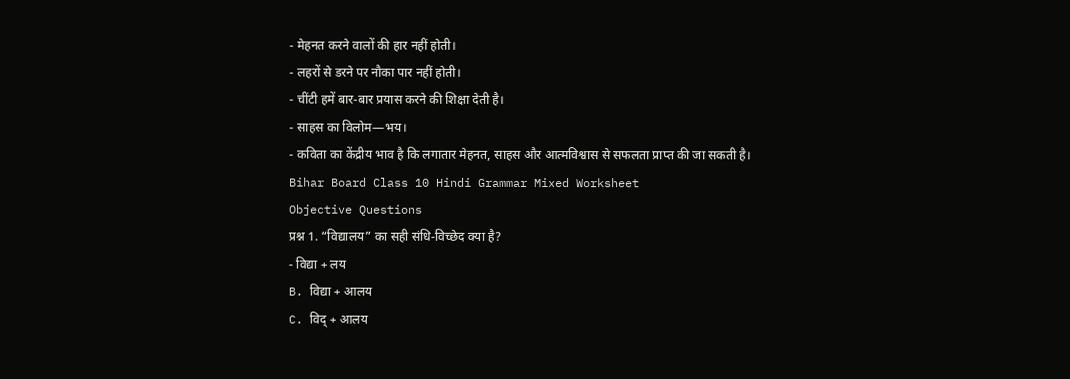- मेहनत करने वालों की हार नहीं होती।
- लहरों से डरने पर नौका पार नहीं होती।
- चींटी हमें बार-बार प्रयास करने की शिक्षा देती है।
- साहस का विलोम—भय।
- कविता का केंद्रीय भाव है कि लगातार मेहनत, साहस और आत्मविश्वास से सफलता प्राप्त की जा सकती है।
Bihar Board Class 10 Hindi Grammar Mixed Worksheet
Objective Questions
प्रश्न 1. “विद्यालय” का सही संधि-विच्छेद क्या है?
- विद्या + लय
B. विद्या + आलय
C. विद् + आलय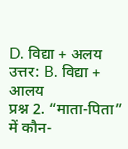D. विद्या + अलय
उत्तर: B. विद्या + आलय
प्रश्न 2. “माता-पिता” में कौन-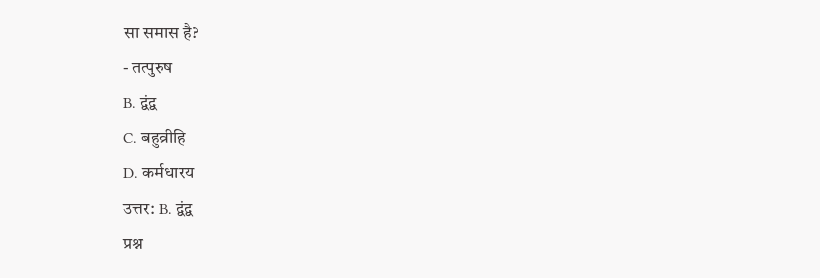सा समास है?
- तत्पुरुष
B. द्वंद्व
C. बहुव्रीहि
D. कर्मधारय
उत्तर: B. द्वंद्व
प्रश्न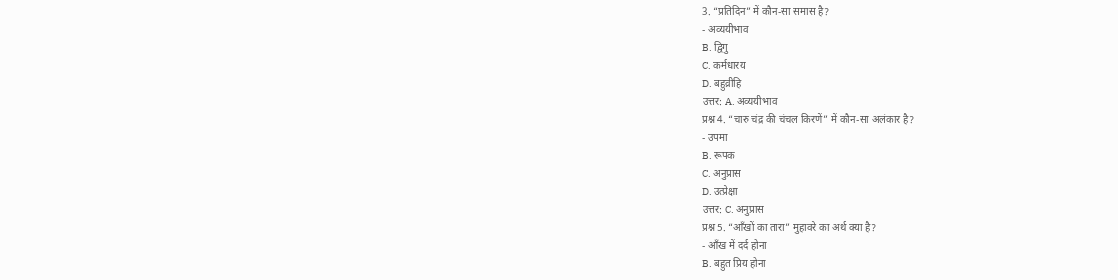3. “प्रतिदिन” में कौन-सा समास है?
- अव्ययीभाव
B. द्विगु
C. कर्मधारय
D. बहुव्रीहि
उत्तर: A. अव्ययीभाव
प्रश्न 4. “चारु चंद्र की चंचल किरणें” में कौन-सा अलंकार है?
- उपमा
B. रूपक
C. अनुप्रास
D. उत्प्रेक्षा
उत्तर: C. अनुप्रास
प्रश्न 5. “आँखों का तारा” मुहावरे का अर्थ क्या है?
- आँख में दर्द होना
B. बहुत प्रिय होना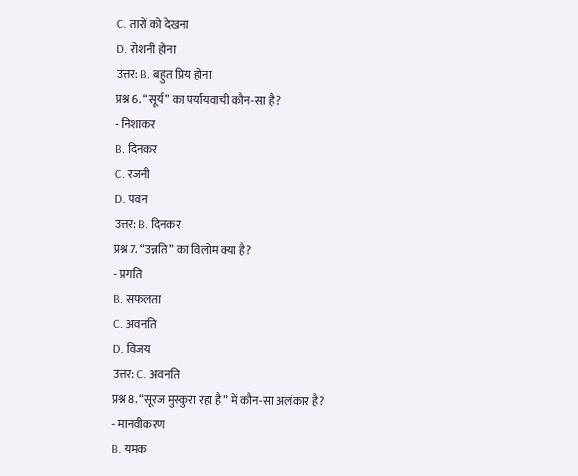C. तारों को देखना
D. रोशनी होना
उत्तर: B. बहुत प्रिय होना
प्रश्न 6. “सूर्य” का पर्यायवाची कौन-सा है?
- निशाकर
B. दिनकर
C. रजनी
D. पवन
उत्तर: B. दिनकर
प्रश्न 7. “उन्नति” का विलोम क्या है?
- प्रगति
B. सफलता
C. अवनति
D. विजय
उत्तर: C. अवनति
प्रश्न 8. “सूरज मुस्कुरा रहा है” में कौन-सा अलंकार है?
- मानवीकरण
B. यमक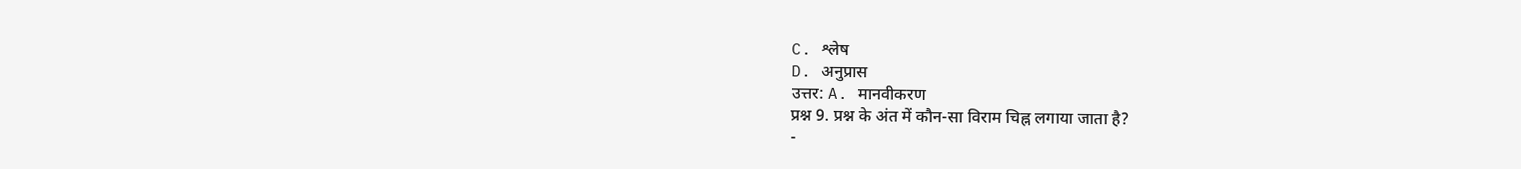C. श्लेष
D. अनुप्रास
उत्तर: A. मानवीकरण
प्रश्न 9. प्रश्न के अंत में कौन-सा विराम चिह्न लगाया जाता है?
-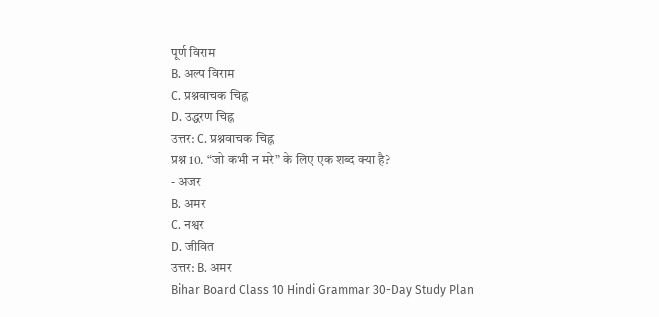पूर्ण विराम
B. अल्प विराम
C. प्रश्नवाचक चिह्न
D. उद्धरण चिह्न
उत्तर: C. प्रश्नवाचक चिह्न
प्रश्न 10. “जो कभी न मरे” के लिए एक शब्द क्या है?
- अजर
B. अमर
C. नश्वर
D. जीवित
उत्तर: B. अमर
Bihar Board Class 10 Hindi Grammar 30-Day Study Plan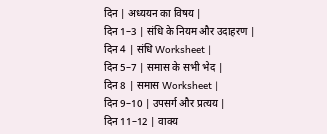दिन | अध्ययन का विषय |
दिन 1–3 | संधि के नियम और उदाहरण |
दिन 4 | संधि Worksheet |
दिन 5–7 | समास के सभी भेद |
दिन 8 | समास Worksheet |
दिन 9–10 | उपसर्ग और प्रत्यय |
दिन 11–12 | वाक्य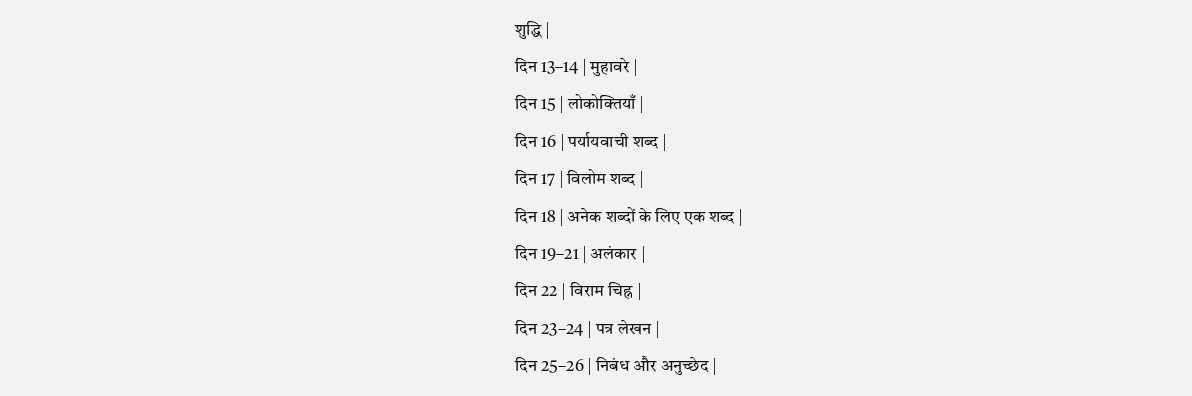शुद्धि |
दिन 13–14 | मुहावरे |
दिन 15 | लोकोक्तियाँ |
दिन 16 | पर्यायवाची शब्द |
दिन 17 | विलोम शब्द |
दिन 18 | अनेक शब्दों के लिए एक शब्द |
दिन 19–21 | अलंकार |
दिन 22 | विराम चिह्न |
दिन 23–24 | पत्र लेखन |
दिन 25–26 | निबंध और अनुच्छेद |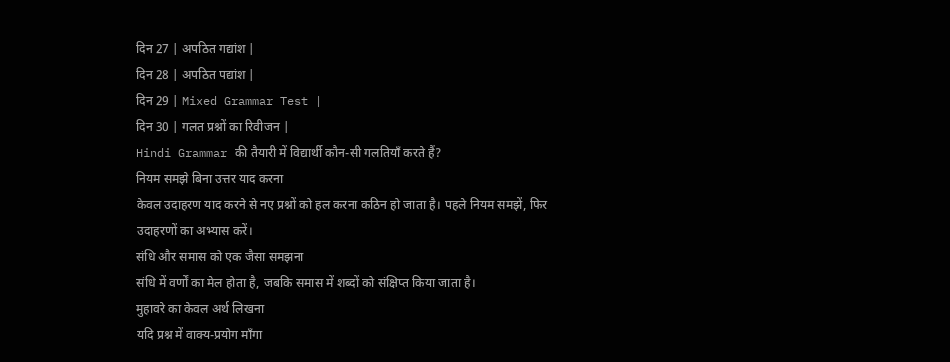दिन 27 | अपठित गद्यांश |
दिन 28 | अपठित पद्यांश |
दिन 29 | Mixed Grammar Test |
दिन 30 | गलत प्रश्नों का रिवीजन |
Hindi Grammar की तैयारी में विद्यार्थी कौन-सी गलतियाँ करते हैं?
नियम समझे बिना उत्तर याद करना
केवल उदाहरण याद करने से नए प्रश्नों को हल करना कठिन हो जाता है। पहले नियम समझें, फिर उदाहरणों का अभ्यास करें।
संधि और समास को एक जैसा समझना
संधि में वर्णों का मेल होता है, जबकि समास में शब्दों को संक्षिप्त किया जाता है।
मुहावरे का केवल अर्थ लिखना
यदि प्रश्न में वाक्य-प्रयोग माँगा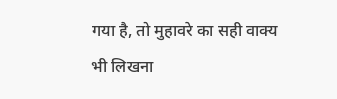गया है, तो मुहावरे का सही वाक्य भी लिखना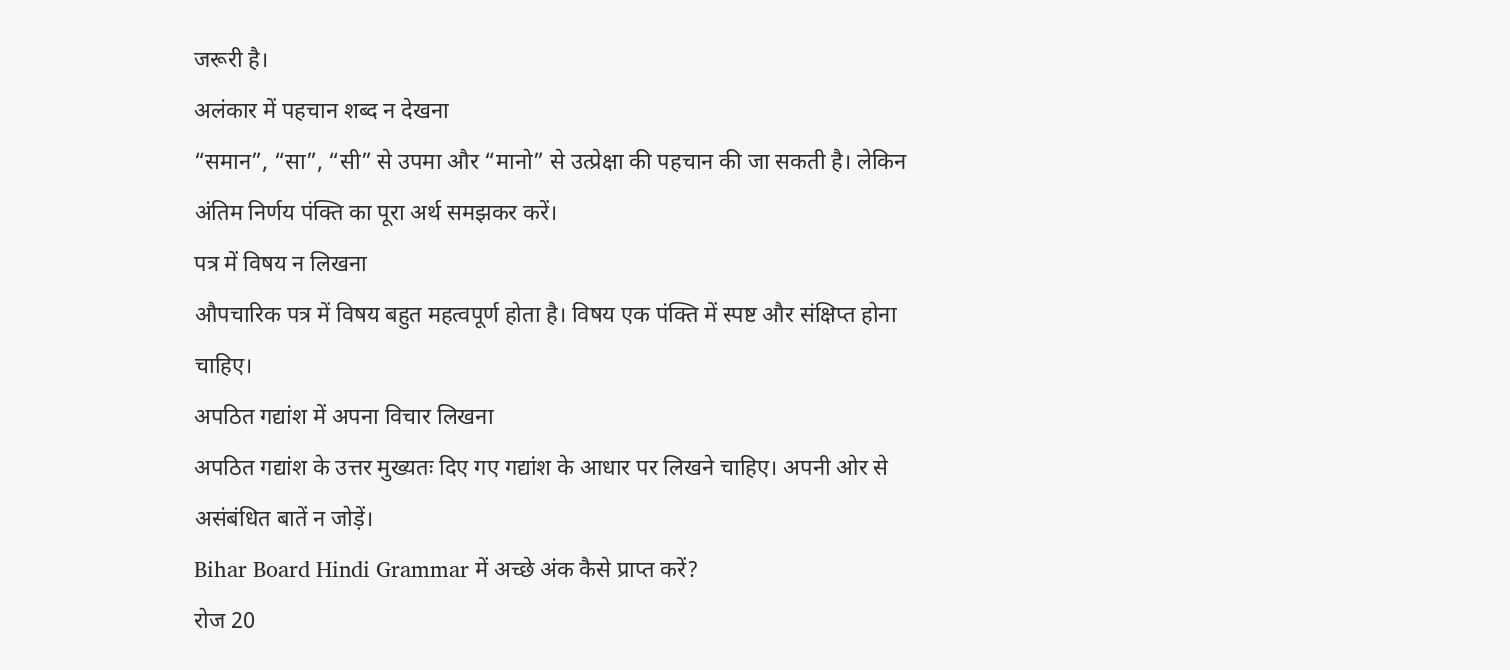जरूरी है।
अलंकार में पहचान शब्द न देखना
“समान”, “सा”, “सी” से उपमा और “मानो” से उत्प्रेक्षा की पहचान की जा सकती है। लेकिन अंतिम निर्णय पंक्ति का पूरा अर्थ समझकर करें।
पत्र में विषय न लिखना
औपचारिक पत्र में विषय बहुत महत्वपूर्ण होता है। विषय एक पंक्ति में स्पष्ट और संक्षिप्त होना चाहिए।
अपठित गद्यांश में अपना विचार लिखना
अपठित गद्यांश के उत्तर मुख्यतः दिए गए गद्यांश के आधार पर लिखने चाहिए। अपनी ओर से असंबंधित बातें न जोड़ें।
Bihar Board Hindi Grammar में अच्छे अंक कैसे प्राप्त करें?
रोज 20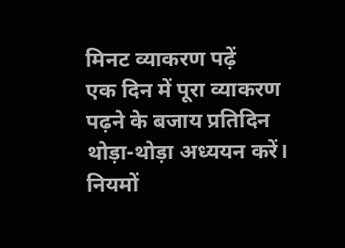मिनट व्याकरण पढ़ें
एक दिन में पूरा व्याकरण पढ़ने के बजाय प्रतिदिन थोड़ा-थोड़ा अध्ययन करें।
नियमों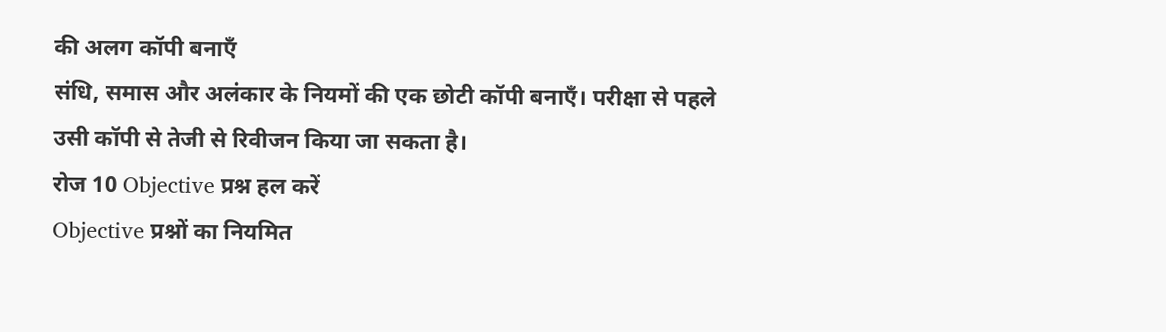की अलग कॉपी बनाएँ
संधि, समास और अलंकार के नियमों की एक छोटी कॉपी बनाएँ। परीक्षा से पहले उसी कॉपी से तेजी से रिवीजन किया जा सकता है।
रोज 10 Objective प्रश्न हल करें
Objective प्रश्नों का नियमित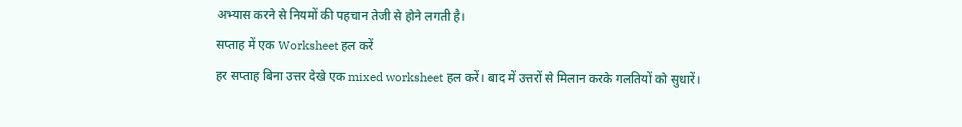अभ्यास करने से नियमों की पहचान तेजी से होने लगती है।
सप्ताह में एक Worksheet हल करें
हर सप्ताह बिना उत्तर देखे एक mixed worksheet हल करें। बाद में उत्तरों से मिलान करके गलतियों को सुधारें।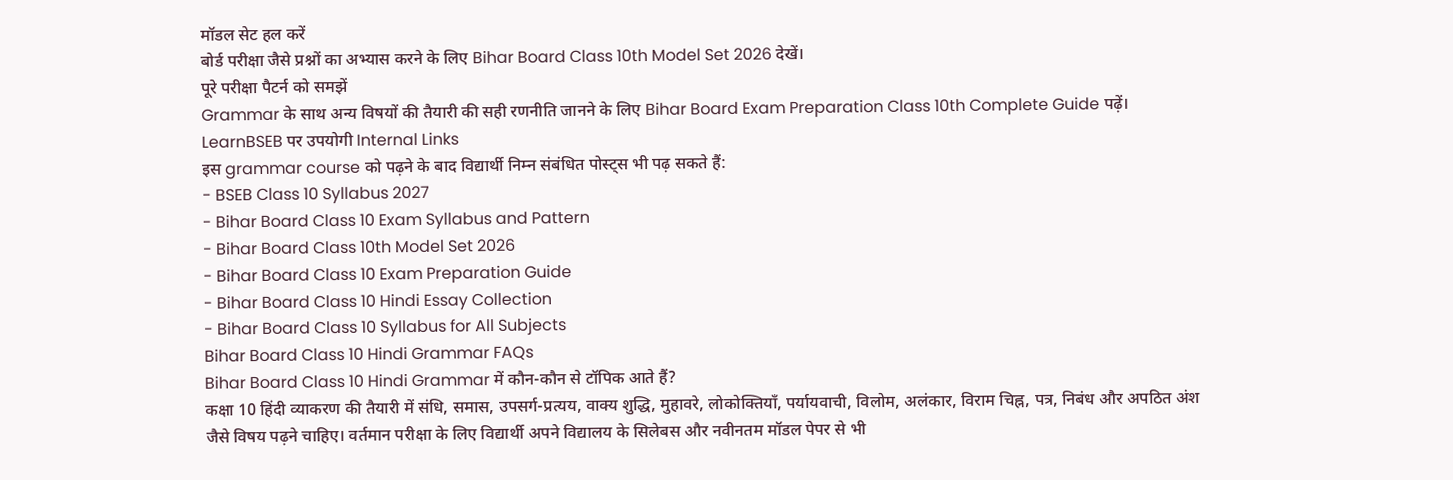मॉडल सेट हल करें
बोर्ड परीक्षा जैसे प्रश्नों का अभ्यास करने के लिए Bihar Board Class 10th Model Set 2026 देखें।
पूरे परीक्षा पैटर्न को समझें
Grammar के साथ अन्य विषयों की तैयारी की सही रणनीति जानने के लिए Bihar Board Exam Preparation Class 10th Complete Guide पढ़ें।
LearnBSEB पर उपयोगी Internal Links
इस grammar course को पढ़ने के बाद विद्यार्थी निम्न संबंधित पोस्ट्स भी पढ़ सकते हैं:
- BSEB Class 10 Syllabus 2027
- Bihar Board Class 10 Exam Syllabus and Pattern
- Bihar Board Class 10th Model Set 2026
- Bihar Board Class 10 Exam Preparation Guide
- Bihar Board Class 10 Hindi Essay Collection
- Bihar Board Class 10 Syllabus for All Subjects
Bihar Board Class 10 Hindi Grammar FAQs
Bihar Board Class 10 Hindi Grammar में कौन-कौन से टॉपिक आते हैं?
कक्षा 10 हिंदी व्याकरण की तैयारी में संधि, समास, उपसर्ग-प्रत्यय, वाक्य शुद्धि, मुहावरे, लोकोक्तियाँ, पर्यायवाची, विलोम, अलंकार, विराम चिह्न, पत्र, निबंध और अपठित अंश जैसे विषय पढ़ने चाहिए। वर्तमान परीक्षा के लिए विद्यार्थी अपने विद्यालय के सिलेबस और नवीनतम मॉडल पेपर से भी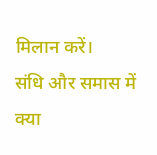मिलान करें।
संधि और समास में क्या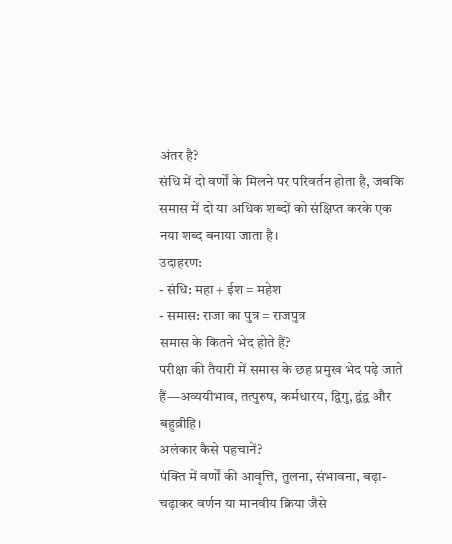अंतर है?
संधि में दो वर्णों के मिलने पर परिवर्तन होता है, जबकि समास में दो या अधिक शब्दों को संक्षिप्त करके एक नया शब्द बनाया जाता है।
उदाहरण:
- संधि: महा + ईश = महेश
- समास: राजा का पुत्र = राजपुत्र
समास के कितने भेद होते हैं?
परीक्षा की तैयारी में समास के छह प्रमुख भेद पढ़े जाते हैं—अव्ययीभाव, तत्पुरुष, कर्मधारय, द्विगु, द्वंद्व और बहुव्रीहि।
अलंकार कैसे पहचानें?
पंक्ति में वर्णों की आवृत्ति, तुलना, संभावना, बढ़ा-चढ़ाकर वर्णन या मानवीय क्रिया जैसे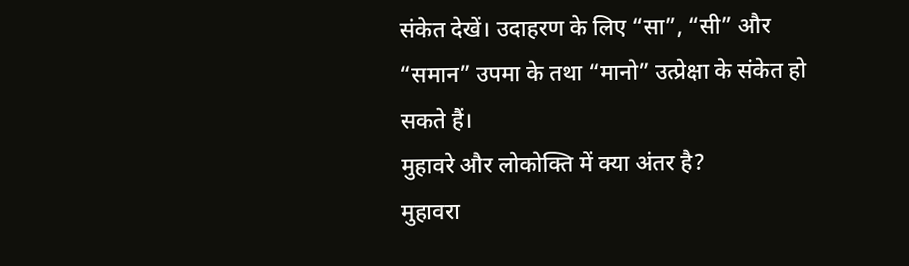संकेत देखें। उदाहरण के लिए “सा”, “सी” और “समान” उपमा के तथा “मानो” उत्प्रेक्षा के संकेत हो सकते हैं।
मुहावरे और लोकोक्ति में क्या अंतर है?
मुहावरा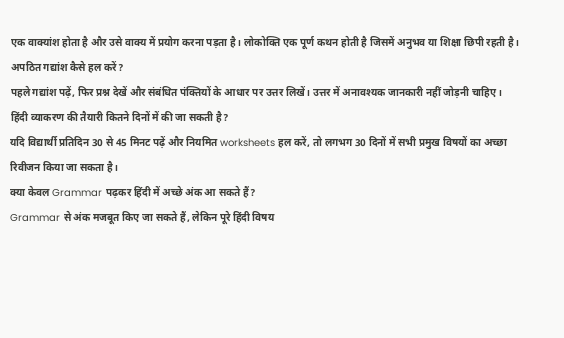एक वाक्यांश होता है और उसे वाक्य में प्रयोग करना पड़ता है। लोकोक्ति एक पूर्ण कथन होती है जिसमें अनुभव या शिक्षा छिपी रहती है।
अपठित गद्यांश कैसे हल करें?
पहले गद्यांश पढ़ें, फिर प्रश्न देखें और संबंधित पंक्तियों के आधार पर उत्तर लिखें। उत्तर में अनावश्यक जानकारी नहीं जोड़नी चाहिए।
हिंदी व्याकरण की तैयारी कितने दिनों में की जा सकती है?
यदि विद्यार्थी प्रतिदिन 30 से 45 मिनट पढ़ें और नियमित worksheets हल करें, तो लगभग 30 दिनों में सभी प्रमुख विषयों का अच्छा रिवीजन किया जा सकता है।
क्या केवल Grammar पढ़कर हिंदी में अच्छे अंक आ सकते हैं?
Grammar से अंक मजबूत किए जा सकते हैं, लेकिन पूरे हिंदी विषय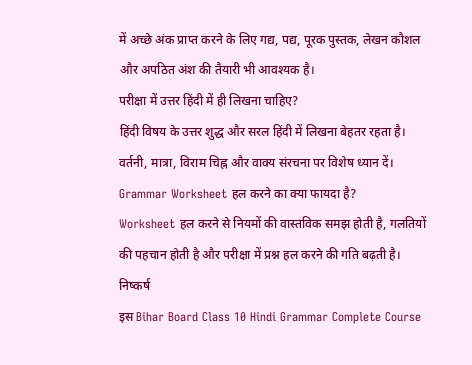में अच्छे अंक प्राप्त करने के लिए गद्य, पद्य, पूरक पुस्तक, लेखन कौशल और अपठित अंश की तैयारी भी आवश्यक है।
परीक्षा में उत्तर हिंदी में ही लिखना चाहिए?
हिंदी विषय के उत्तर शुद्ध और सरल हिंदी में लिखना बेहतर रहता है। वर्तनी, मात्रा, विराम चिह्न और वाक्य संरचना पर विशेष ध्यान दें।
Grammar Worksheet हल करने का क्या फायदा है?
Worksheet हल करने से नियमों की वास्तविक समझ होती है, गलतियों की पहचान होती है और परीक्षा में प्रश्न हल करने की गति बढ़ती है।
निष्कर्ष
इस Bihar Board Class 10 Hindi Grammar Complete Course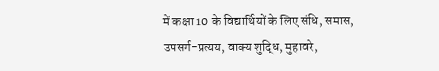में कक्षा 10 के विद्यार्थियों के लिए संधि, समास, उपसर्ग-प्रत्यय, वाक्य शुद्धि, मुहावरे,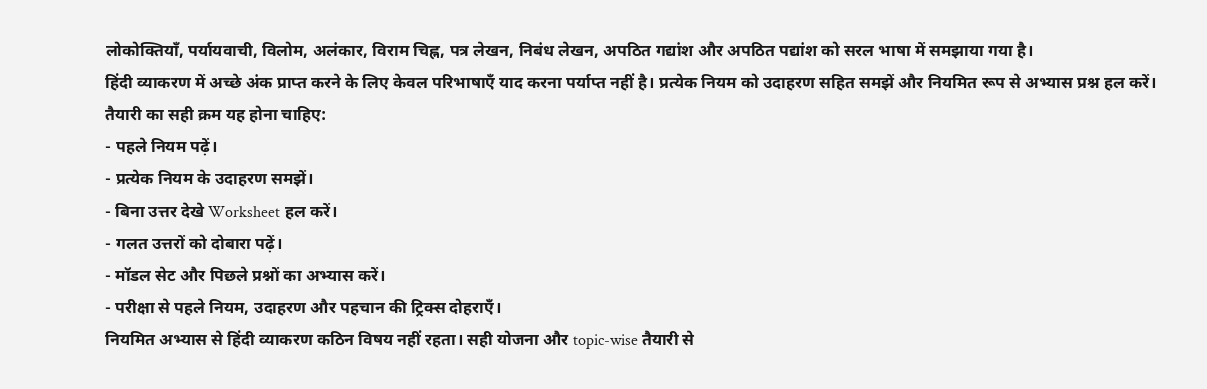लोकोक्तियाँ, पर्यायवाची, विलोम, अलंकार, विराम चिह्न, पत्र लेखन, निबंध लेखन, अपठित गद्यांश और अपठित पद्यांश को सरल भाषा में समझाया गया है।
हिंदी व्याकरण में अच्छे अंक प्राप्त करने के लिए केवल परिभाषाएँ याद करना पर्याप्त नहीं है। प्रत्येक नियम को उदाहरण सहित समझें और नियमित रूप से अभ्यास प्रश्न हल करें।
तैयारी का सही क्रम यह होना चाहिए:
- पहले नियम पढ़ें।
- प्रत्येक नियम के उदाहरण समझें।
- बिना उत्तर देखे Worksheet हल करें।
- गलत उत्तरों को दोबारा पढ़ें।
- मॉडल सेट और पिछले प्रश्नों का अभ्यास करें।
- परीक्षा से पहले नियम, उदाहरण और पहचान की ट्रिक्स दोहराएँ।
नियमित अभ्यास से हिंदी व्याकरण कठिन विषय नहीं रहता। सही योजना और topic-wise तैयारी से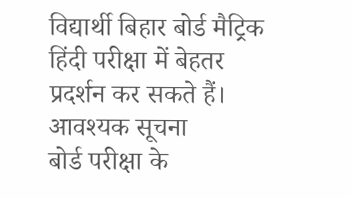विद्यार्थी बिहार बोर्ड मैट्रिक हिंदी परीक्षा में बेहतर प्रदर्शन कर सकते हैं।
आवश्यक सूचना
बोर्ड परीक्षा के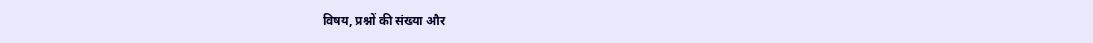विषय, प्रश्नों की संख्या और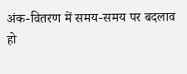अंक-वितरण में समय-समय पर बदलाव हो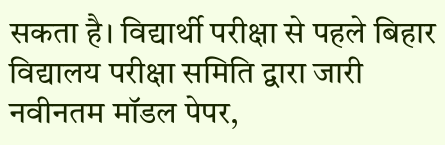सकता है। विद्यार्थी परीक्षा से पहले बिहार विद्यालय परीक्षा समिति द्वारा जारी नवीनतम मॉडल पेपर,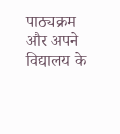पाठ्यक्रम और अपने विद्यालय के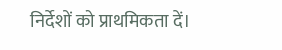निर्देशों को प्राथमिकता दें।